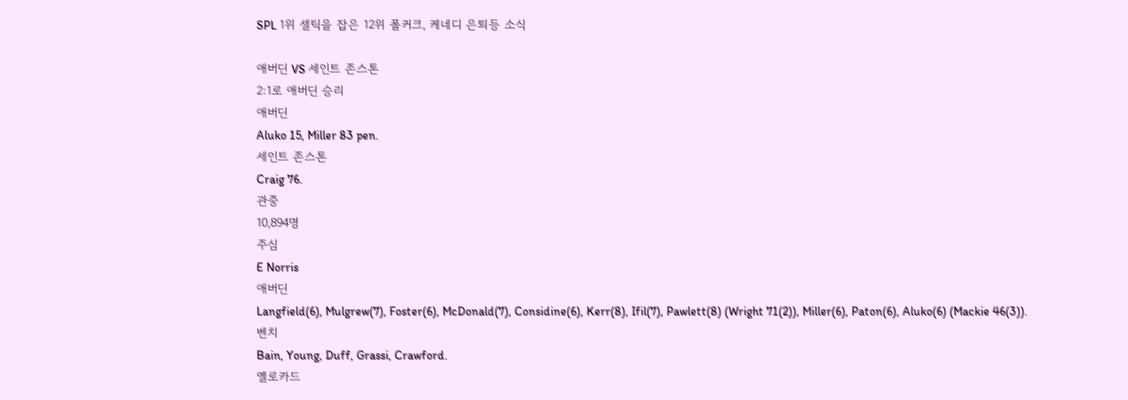SPL 1위 셀틱을 잡은 12위 폴커크, 케네디 은퇴등 소식

애버딘 VS 세인트 존스톤
2:1로 애버딘 승리
애버딘
Aluko 15, Miller 83 pen.
세인트 존스톤
Craig 76.
관중
10,894명
주심
E Norris
애버딘
Langfield(6), Mulgrew(7), Foster(6), McDonald(7), Considine(6), Kerr(8), Ifil(7), Pawlett(8) (Wright 71(2)), Miller(6), Paton(6), Aluko(6) (Mackie 46(3)).
벤치
Bain, Young, Duff, Grassi, Crawford.
옐로카드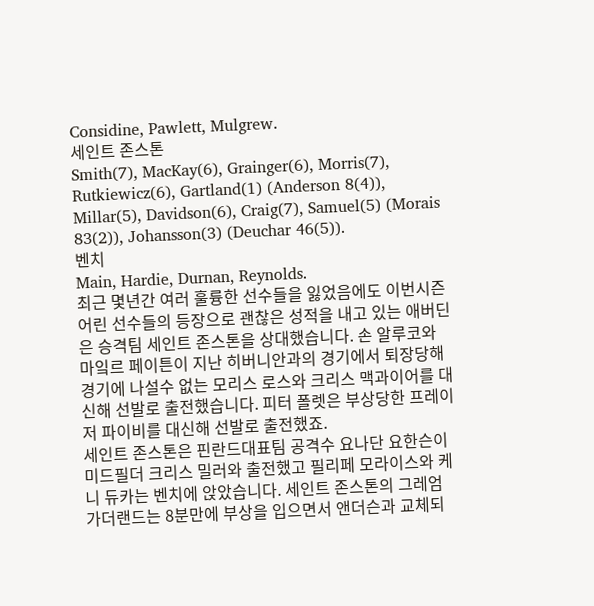Considine, Pawlett, Mulgrew.
세인트 존스톤
Smith(7), MacKay(6), Grainger(6), Morris(7), Rutkiewicz(6), Gartland(1) (Anderson 8(4)), Millar(5), Davidson(6), Craig(7), Samuel(5) (Morais 83(2)), Johansson(3) (Deuchar 46(5)).
벤치
Main, Hardie, Durnan, Reynolds.
최근 몇년간 여러 훌륭한 선수들을 잃었음에도 이번시즌 어린 선수들의 등장으로 괜찮은 성적을 내고 있는 애버딘은 승격팀 세인트 존스톤을 상대했습니다. 손 알루코와 마잌르 페이튼이 지난 히버니안과의 경기에서 퇴장당해 경기에 나설수 없는 모리스 로스와 크리스 맥과이어를 대신해 선발로 출전했습니다. 피터 폴렛은 부상당한 프레이저 파이비를 대신해 선발로 출전했죠.
세인트 존스톤은 핀란드대표팀 공격수 요나단 요한슨이 미드필더 크리스 밀러와 출전했고 필리페 모라이스와 케니 듀카는 벤치에 앉았습니다. 세인트 존스톤의 그레엄 가더랜드는 8분만에 부상을 입으면서 앤더슨과 교체되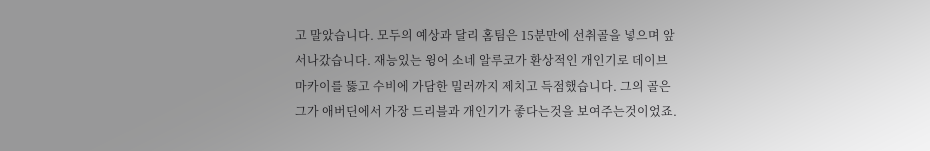고 말았습니다. 모두의 예상과 달리 홈팀은 15분만에 선취골을 넣으며 앞서나갔습니다. 재능있는 윙어 소네 알루코가 환상적인 개인기로 데이브 마카이를 뚫고 수비에 가담한 밀러까지 제치고 득점했습니다. 그의 골은 그가 애버딘에서 가장 드리블과 개인기가 좋다는것을 보여주는것이었죠.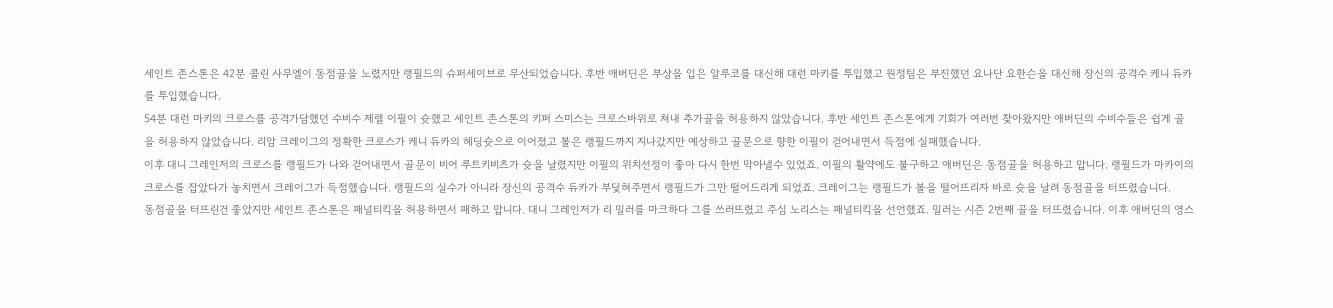세인트 존스톤은 42분 콜린 사무엘이 동점골을 노렸지만 랭필드의 슈퍼세이브로 무산되었습니다. 후반 애버딘은 부상을 입은 알루코를 대신해 대런 마키를 투입했고 원정팀은 부진했던 요나단 요한슨을 대신해 장신의 공격수 케니 듀카를 투입했습니다.
54분 대런 마키의 크로스를 공격가담했던 수비수 제렐 이필이 슛했고 세인트 존스톤의 키퍼 스미스는 크로스바위로 쳐내 추가골을 허용하지 않았습니다. 후반 세인트 존스톤에게 기회가 여러번 찾아왔지만 애버딘의 수비수들은 쉽게 골을 허용하지 않았습니다. 리암 크레이그의 정확한 크로스가 케니 듀카의 헤딩슛으로 이어졌고 볼은 랭필드까지 지나갔지만 예상하고 골문으로 향한 이필이 걷어내면서 득점에 실패했습니다.
이후 대니 그레인저의 크로스를 랭필드가 나와 걷어내면서 골문이 비어 루트키비츠가 슛을 날렸지만 이필의 위치선정이 좋아 다시 한번 막아낼수 있었죠. 이필의 활약에도 불구하고 애버딘은 동점골을 허용하고 맙니다. 랭필드가 마카이의 크로스를 잡았다가 놓치면서 크레이그가 득점했습니다. 랭필드의 실수가 아니라 장신의 공격수 듀카가 부딫혀주면서 랭필드가 그만 떨어드리게 되었죠. 크레이그는 랭필드가 볼을 떨어뜨리자 바로 슛을 날려 동점골을 터뜨렸습니다.
동점골을 터뜨린건 좋았지만 세인트 존스톤은 패널티킥을 허용하면서 패하고 맙니다. 대니 그레인저가 리 밀러를 마크하다 그를 쓰러뜨렸고 주심 노리스는 패널티킥을 선언했죠. 밀러는 시즌 2번째 골을 터뜨렸습니다. 이후 애버딘의 영스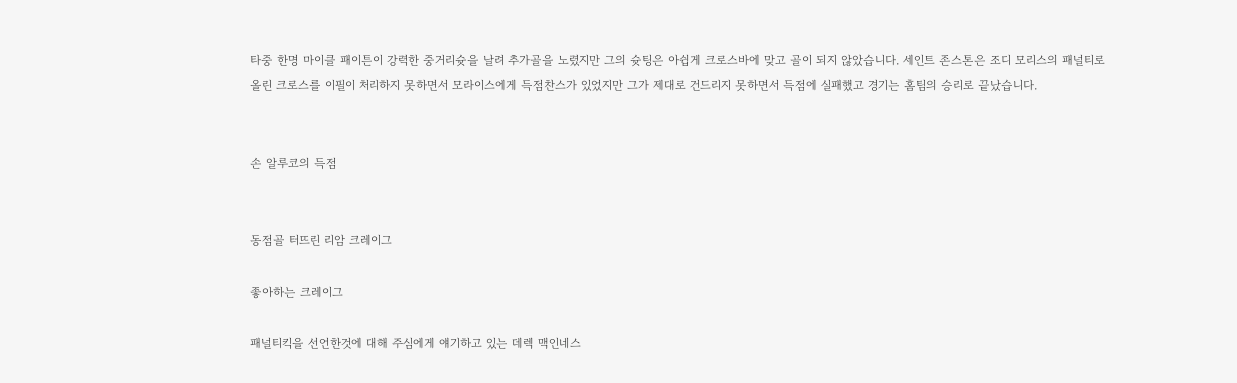타중 한명 마이클 패이튼이 강력한 중거리슛을 날려 추가골을 노렸지만 그의 슛팅은 아쉽게 크로스바에 맞고 골이 되지 않았습니다. 세인트 존스톤은 조디 모리스의 패널티로 올린 크로스를 이필이 처리하지 못하면서 모라이스에게 득점찬스가 있었지만 그가 제대로 건드리지 못하면서 득점에 실패했고 경기는 홈팀의 승리로 끝났습니다.


손 알루코의 득점


동점골 터뜨린 리암 크레이그

좋아하는 크레이그

패널티킥을 선언한것에 대해 주심에게 얘기하고 있는 데렉 맥인네스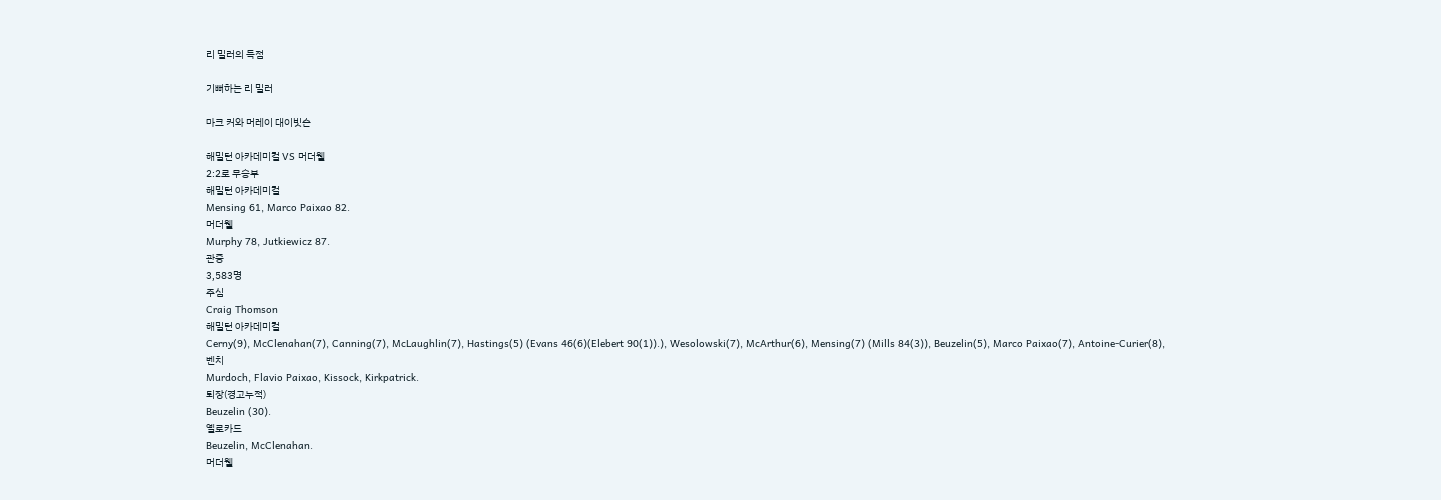리 밀러의 득점

기뻐하는 리 밀러

마크 커와 머레이 대이빗슨

해밀턴 아카데미컬 VS 머더웰
2:2로 무승부
해밀턴 아카데미컬
Mensing 61, Marco Paixao 82.
머더웰
Murphy 78, Jutkiewicz 87.
관중
3,583명
주심
Craig Thomson
해밀턴 아카데미컬
Cerny(9), McClenahan(7), Canning(7), McLaughlin(7), Hastings(5) (Evans 46(6)(Elebert 90(1)).), Wesolowski(7), McArthur(6), Mensing(7) (Mills 84(3)), Beuzelin(5), Marco Paixao(7), Antoine-Curier(8),
벤치
Murdoch, Flavio Paixao, Kissock, Kirkpatrick.
퇴장(경고누적)
Beuzelin (30).
옐로카드
Beuzelin, McClenahan.
머더웰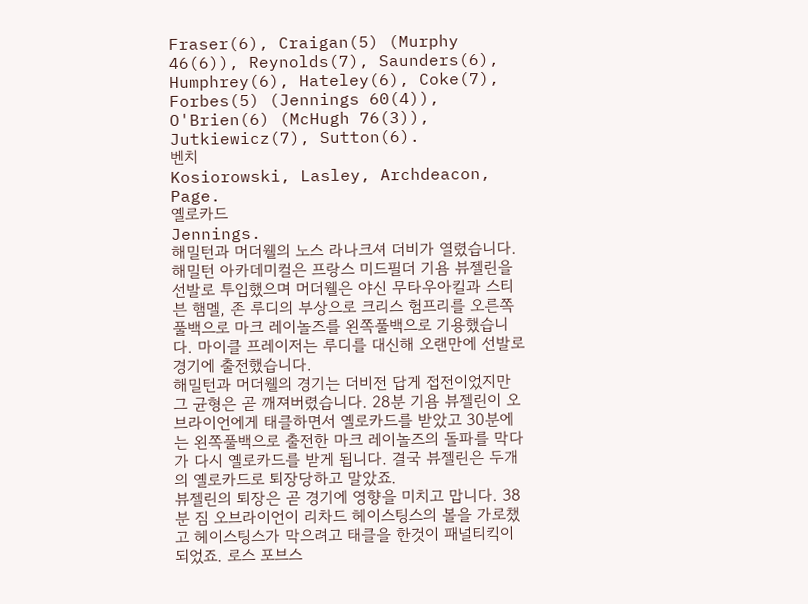Fraser(6), Craigan(5) (Murphy 46(6)), Reynolds(7), Saunders(6), Humphrey(6), Hateley(6), Coke(7), Forbes(5) (Jennings 60(4)), O'Brien(6) (McHugh 76(3)), Jutkiewicz(7), Sutton(6).
벤치
Kosiorowski, Lasley, Archdeacon, Page.
옐로카드
Jennings.
해밀턴과 머더웰의 노스 라나크셔 더비가 열렸습니다. 해밀턴 아카데미컬은 프랑스 미드필더 기욤 뷰젤린을 선발로 투입했으며 머더웰은 야신 무타우아킬과 스티븐 햄멜, 존 루디의 부상으로 크리스 험프리를 오른쪽풀백으로 마크 레이놀즈를 왼쪽풀백으로 기용했습니다. 마이클 프레이저는 루디를 대신해 오랜만에 선발로 경기에 출전했습니다.
해밀턴과 머더웰의 경기는 더비전 답게 접전이었지만 그 균형은 곧 깨져버렸습니다. 28분 기욤 뷰젤린이 오브라이언에게 태클하면서 옐로카드를 받았고 30분에는 왼쪽풀백으로 출전한 마크 레이놀즈의 돌파를 막다가 다시 옐로카드를 받게 됩니다. 결국 뷰젤린은 두개의 옐로카드로 퇴장당하고 말았죠.
뷰젤린의 퇴장은 곧 경기에 영향을 미치고 맙니다. 38분 짐 오브라이언이 리차드 헤이스팅스의 볼을 가로챘고 헤이스팅스가 막으려고 태클을 한것이 패널티킥이 되었죠. 로스 포브스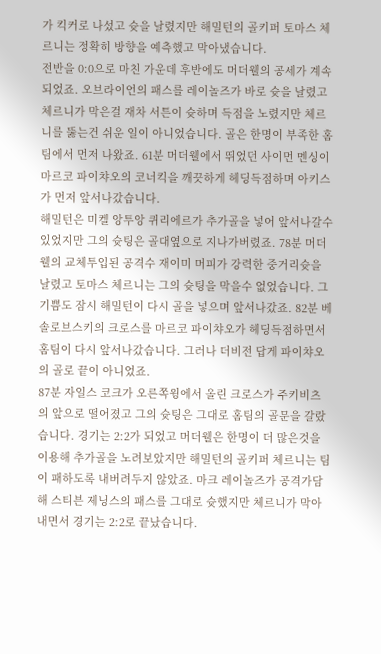가 킥커로 나섰고 슛을 날렸지만 해밀턴의 골키퍼 토마스 체르니는 정확히 방향을 예측했고 막아냈습니다.
전반을 0:0으로 마친 가운데 후반에도 머더웰의 공세가 계속 되었죠. 오브라이언의 패스를 레이놀즈가 바로 슛을 날렸고 체르니가 막은걸 재차 서튼이 슛하며 득점을 노렸지만 체르니를 뚫는건 쉬운 일이 아니었습니다. 골은 한명이 부족한 홈팀에서 먼저 나왔죠. 61분 머더웰에서 뛰었던 사이먼 멘싱이 마르코 파이챠오의 코너킥을 깨끗하게 헤딩득점하며 아키스가 먼저 앞서나갔습니다.
해밀턴은 미켈 앙투앙 퀴리에르가 추가골을 넣어 앞서나갈수 있었지만 그의 슛팅은 골대옆으로 지나가버렸죠. 78분 머더웰의 교체투입된 공격수 재이미 머피가 강력한 중거리슛을 날렸고 토마스 체르니는 그의 슛팅을 막을수 없었습니다. 그 기쁨도 잠시 해밀턴이 다시 골을 넣으며 앞서나갔죠. 82분 베솔로브스키의 크로스를 마르코 파이챠오가 헤딩득점하면서 홈팀이 다시 앞서나갔습니다. 그러나 더비전 답게 파이챠오의 골로 끝이 아니었죠.
87분 자일스 코크가 오른쪽윙에서 올린 크로스가 주키비츠의 앞으로 떨어졌고 그의 슛팅은 그대로 홈팀의 골문을 갈랐습니다. 경기는 2:2가 되었고 머더웰은 한명이 더 많은것을 이용해 추가골을 노려보았지만 해밀턴의 골키퍼 체르니는 팀이 패하도록 내버려두지 않았죠. 마크 레이놀즈가 공격가담해 스티븐 제닝스의 패스를 그대로 슛했지만 체르니가 막아내면서 경기는 2:2로 끝났습니다.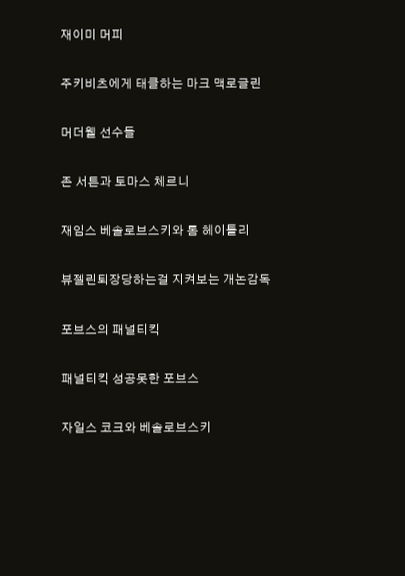재이미 머피

주키비츠에게 태클하는 마크 맥로글린

머더웰 선수들

존 서튼과 토마스 체르니

재임스 베솔로브스키와 톰 헤이틀리

뷰젤린퇴장당하는걸 지켜보는 개논감독

포브스의 패널티킥

패널티킥 성공못한 포브스

자일스 코크와 베솔로브스키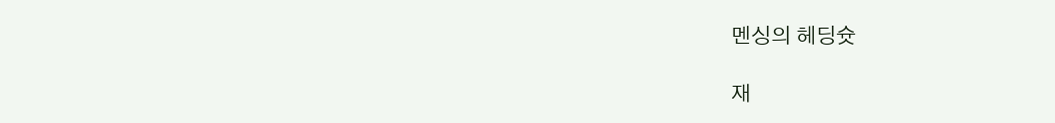멘싱의 헤딩슛

재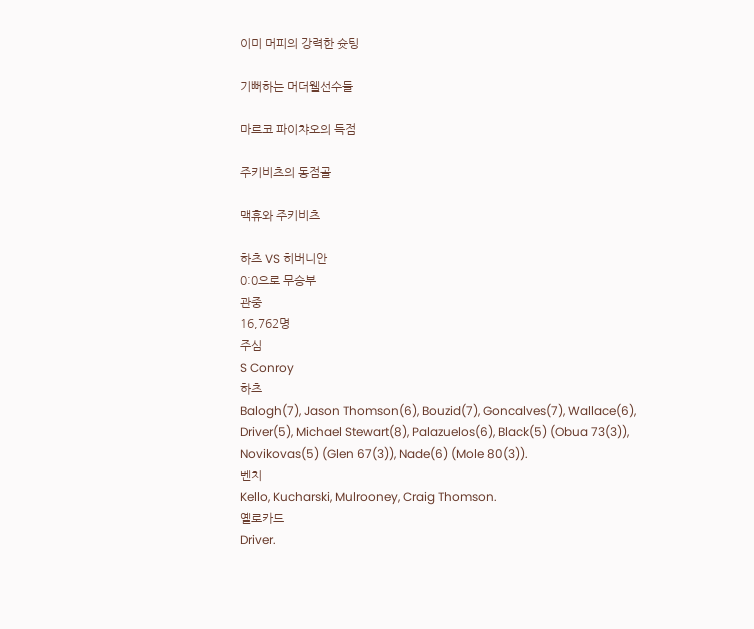이미 머피의 강력한 슛팅

기뻐하는 머더웰선수들

마르코 파이챠오의 득점

주키비츠의 동점골

맥휴와 주키비츠

하츠 VS 히버니안
0:0으로 무승부
관중
16,762명
주심
S Conroy
하츠
Balogh(7), Jason Thomson(6), Bouzid(7), Goncalves(7), Wallace(6), Driver(5), Michael Stewart(8), Palazuelos(6), Black(5) (Obua 73(3)), Novikovas(5) (Glen 67(3)), Nade(6) (Mole 80(3)).
벤치
Kello, Kucharski, Mulrooney, Craig Thomson.
옐로카드
Driver.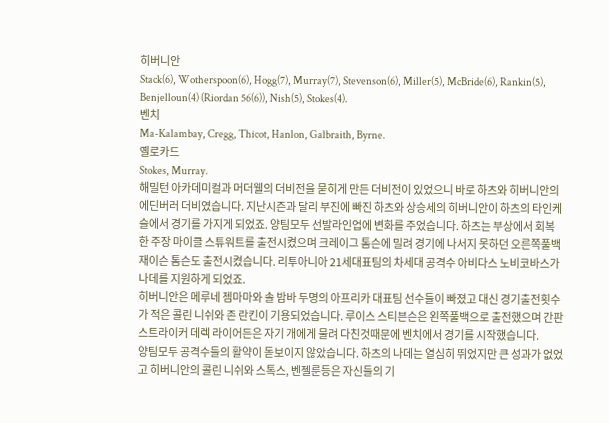히버니안
Stack(6), Wotherspoon(6), Hogg(7), Murray(7), Stevenson(6), Miller(5), McBride(6), Rankin(5), Benjelloun(4) (Riordan 56(6)), Nish(5), Stokes(4).
벤치
Ma-Kalambay, Cregg, Thicot, Hanlon, Galbraith, Byrne.
옐로카드
Stokes, Murray.
해밀턴 아카데미컬과 머더웰의 더비전을 묻히게 만든 더비전이 있었으니 바로 하츠와 히버니안의 에딘버러 더비였습니다. 지난시즌과 달리 부진에 빠진 하츠와 상승세의 히버니안이 하츠의 타인케슬에서 경기를 가지게 되었죠. 양팀모두 선발라인업에 변화를 주었습니다. 하츠는 부상에서 회복한 주장 마이클 스튜워트를 출전시켰으며 크레이그 톰슨에 밀려 경기에 나서지 못하던 오른쪽풀백 재이슨 톰슨도 출전시켰습니다. 리투아니아 21세대표팀의 차세대 공격수 아비다스 노비코바스가 나데를 지원하게 되었죠.
히버니안은 메루네 젬마마와 솔 밤바 두명의 아프리카 대표팀 선수들이 빠졌고 대신 경기출전횟수가 적은 콜린 니쉬와 존 란킨이 기용되었습니다. 루이스 스티븐슨은 왼쪽풀백으로 출전했으며 간판 스트라이커 데렉 라이어든은 자기 개에게 물려 다친것때문에 벤치에서 경기를 시작했습니다.
양팀모두 공격수들의 활약이 돋보이지 않았습니다. 하츠의 나데는 열심히 뛰었지만 큰 성과가 없었고 히버니안의 콜린 니쉬와 스톡스, 벤젤룬등은 자신들의 기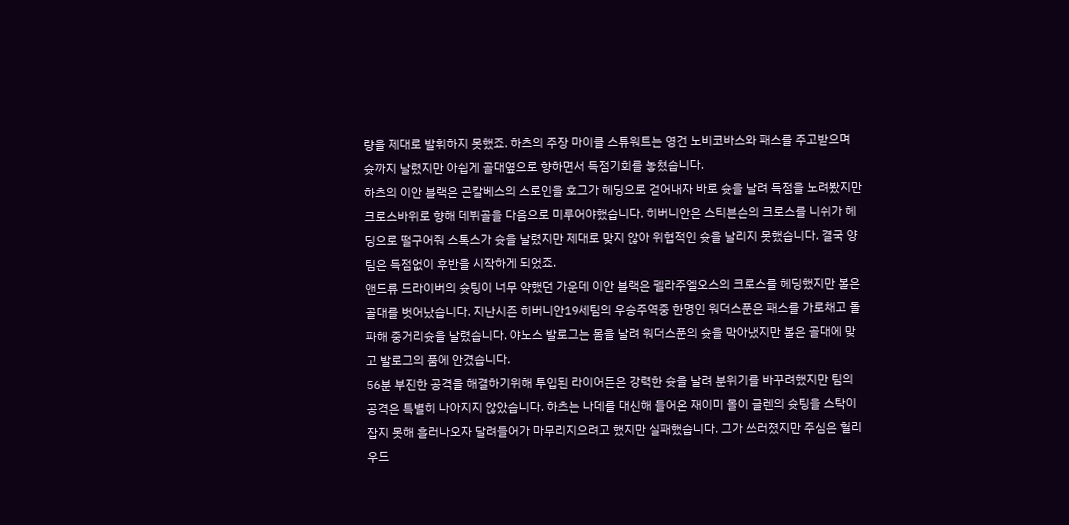량을 제대로 발휘하지 못했죠. 하츠의 주장 마이클 스튜워트는 영건 노비코바스와 패스를 주고받으며 슛까지 날렸지만 아쉽게 골대옆으로 향하면서 득점기회를 놓쳤습니다.
하츠의 이안 블랙은 곤칼베스의 스로인을 호그가 헤딩으로 걷어내자 바로 슛을 날려 득점을 노려봤지만 크로스바위로 향해 데뷔골을 다음으로 미루어야했습니다. 히버니안은 스티븐슨의 크로스를 니쉬가 헤딩으로 떨구어줘 스톡스가 슛을 날렸지만 제대로 맞지 않아 위협적인 슛을 날리지 못했습니다. 결국 양팀은 득점없이 후반을 시작하게 되었죠.
앤드류 드라이버의 슛팅이 너무 약했던 가운데 이안 블랙은 펠라주엘오스의 크로스를 헤딩했지만 볼은 골대를 벗어났습니다. 지난시즌 히버니안19세팀의 우승주역중 한명인 워더스푼은 패스를 가로채고 돌파해 중거리슛을 날렸습니다. 야노스 발로그는 몸을 날려 워더스푼의 슛을 막아냈지만 볼은 골대에 맞고 발로그의 품에 안겼습니다.
56분 부진한 공격을 해결하기위해 투입된 라이어든은 강력한 슛을 날려 분위기를 바꾸려했지만 팀의 공격은 특별히 나아지지 않았습니다. 하츠는 나데를 대신해 들어온 재이미 몰이 글렌의 슛팅을 스탁이 잡지 못해 흘러나오자 달려들어가 마무리지으려고 했지만 실패했습니다. 그가 쓰러졌지만 주심은 헐리우드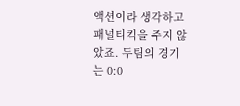액션이라 생각하고 패널티킥을 주지 않았죠. 두팀의 경기는 0:0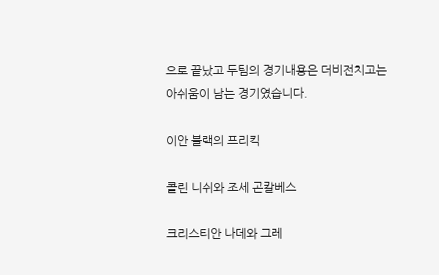으로 끝났고 두팀의 경기내용은 더비전치고는 아쉬움이 남는 경기였습니다.

이안 블랙의 프리킥

콜린 니쉬와 조세 곤칼베스

크리스티안 나데와 그레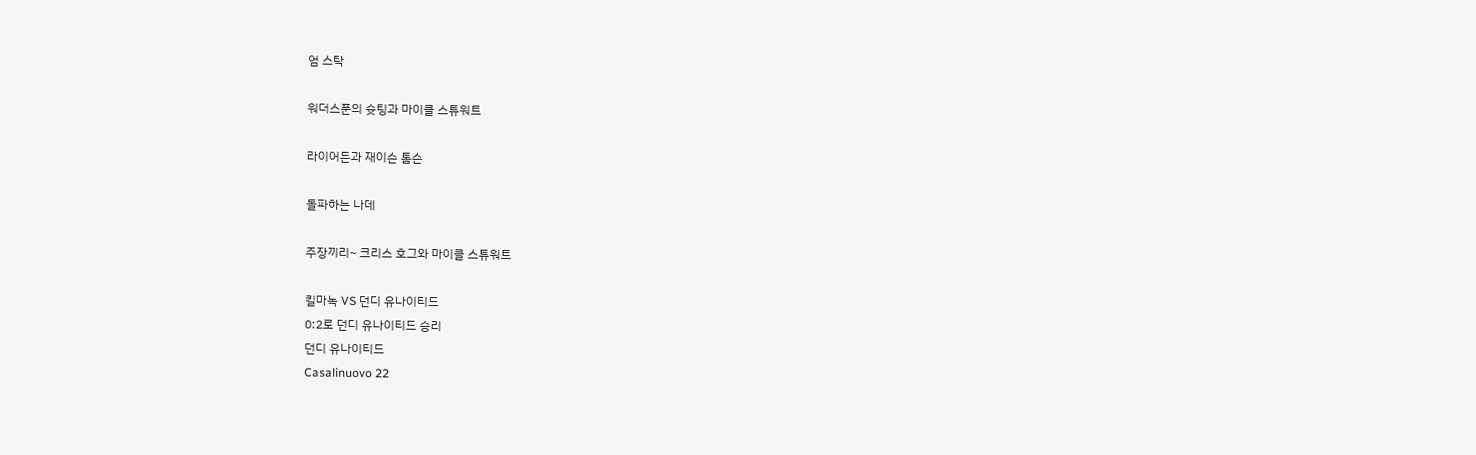엄 스탁

워더스푼의 슛팅과 마이클 스튜워트

라이어든과 재이슨 톰슨

돌파하는 나데

주장끼리~ 크리스 호그와 마이클 스튜워트

킬마녹 VS 던디 유나이티드
0:2로 던디 유나이티드 승리
던디 유나이티드
Casalinuovo 22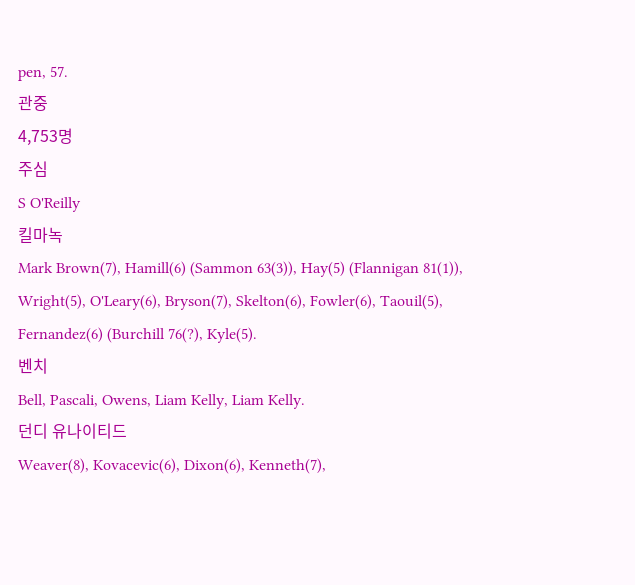pen, 57.
관중
4,753명
주심
S O'Reilly
킬마녹
Mark Brown(7), Hamill(6) (Sammon 63(3)), Hay(5) (Flannigan 81(1)), Wright(5), O'Leary(6), Bryson(7), Skelton(6), Fowler(6), Taouil(5), Fernandez(6) (Burchill 76(?), Kyle(5).
벤치
Bell, Pascali, Owens, Liam Kelly, Liam Kelly.
던디 유나이티드
Weaver(8), Kovacevic(6), Dixon(6), Kenneth(7),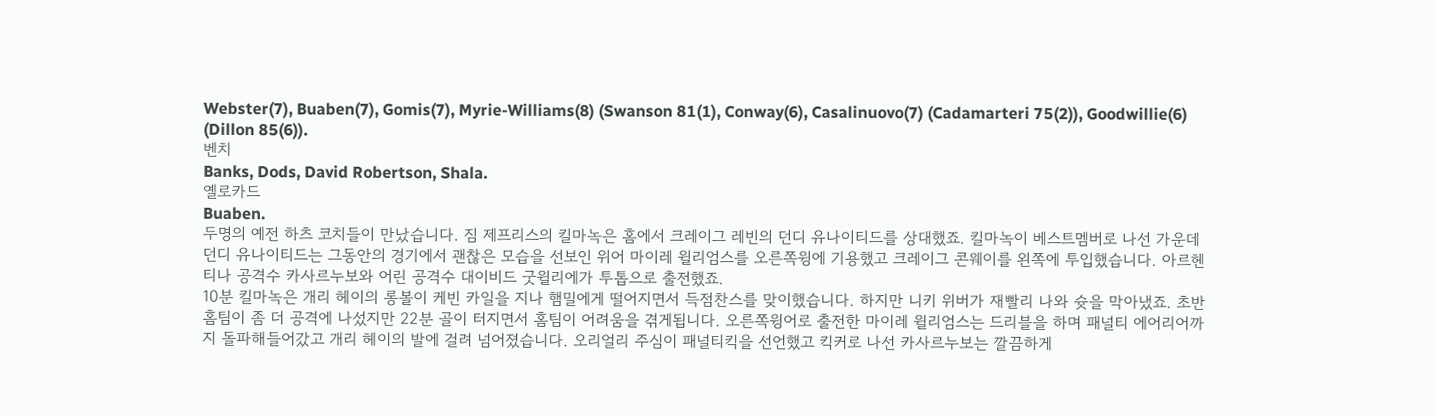Webster(7), Buaben(7), Gomis(7), Myrie-Williams(8) (Swanson 81(1), Conway(6), Casalinuovo(7) (Cadamarteri 75(2)), Goodwillie(6) (Dillon 85(6)).
벤치
Banks, Dods, David Robertson, Shala.
옐로카드
Buaben.
두명의 예전 하츠 코치들이 만났습니다. 짐 제프리스의 킬마녹은 홈에서 크레이그 레빈의 던디 유나이티드를 상대했죠. 킬마녹이 베스트멤버로 나선 가운데 던디 유나이티드는 그동안의 경기에서 괜찮은 모습을 선보인 위어 마이레 윌리엄스를 오른쪽윙에 기용했고 크레이그 콘웨이를 왼쪽에 투입했습니다. 아르헨티나 공격수 카사르누보와 어린 공격수 대이비드 굿윌리에가 투톱으로 출전했죠.
10분 킬마녹은 개리 헤이의 롱볼이 케빈 카일을 지나 햄밀에게 떨어지면서 득점찬스를 맞이했습니다. 하지만 니키 위버가 재빨리 나와 슛을 막아냈죠. 초반 홈팀이 좀 더 공격에 나섰지만 22분 골이 터지면서 홈팀이 어려움을 겪게됩니다. 오른쪽윙어로 출전한 마이레 윌리엄스는 드리블을 하며 패널티 에어리어까지 돌파해들어갔고 개리 헤이의 발에 걸려 넘어졌습니다. 오리얼리 주심이 패널티킥을 선언했고 킥커로 나선 카사르누보는 깔끔하게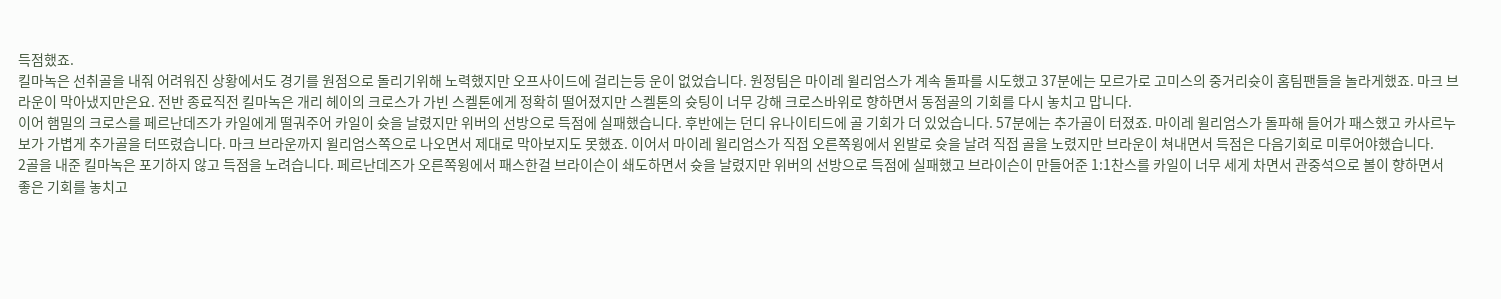득점했죠.
킬마녹은 선취골을 내줘 어려워진 상황에서도 경기를 원점으로 돌리기위해 노력했지만 오프사이드에 걸리는등 운이 없었습니다. 원정팀은 마이레 윌리엄스가 계속 돌파를 시도했고 37분에는 모르가로 고미스의 중거리슛이 홈팀팬들을 놀라게했죠. 마크 브라운이 막아냈지만은요. 전반 종료직전 킬마녹은 개리 헤이의 크로스가 가빈 스켈톤에게 정확히 떨어졌지만 스켈톤의 슛팅이 너무 강해 크로스바위로 향하면서 동점골의 기회를 다시 놓치고 맙니다.
이어 햄밀의 크로스를 페르난데즈가 카일에게 떨궈주어 카일이 슛을 날렸지만 위버의 선방으로 득점에 실패했습니다. 후반에는 던디 유나이티드에 골 기회가 더 있었습니다. 57분에는 추가골이 터졌죠. 마이레 윌리엄스가 돌파해 들어가 패스했고 카사르누보가 가볍게 추가골을 터뜨렸습니다. 마크 브라운까지 윌리엄스쪽으로 나오면서 제대로 막아보지도 못했죠. 이어서 마이레 윌리엄스가 직접 오른쪽윙에서 왼발로 슛을 날려 직접 골을 노렸지만 브라운이 쳐내면서 득점은 다음기회로 미루어야했습니다.
2골을 내준 킬마녹은 포기하지 않고 득점을 노려습니다. 페르난데즈가 오른쪽윙에서 패스한걸 브라이슨이 쇄도하면서 슛을 날렸지만 위버의 선방으로 득점에 실패했고 브라이슨이 만들어준 1:1찬스를 카일이 너무 세게 차면서 관중석으로 볼이 향하면서 좋은 기회를 놓치고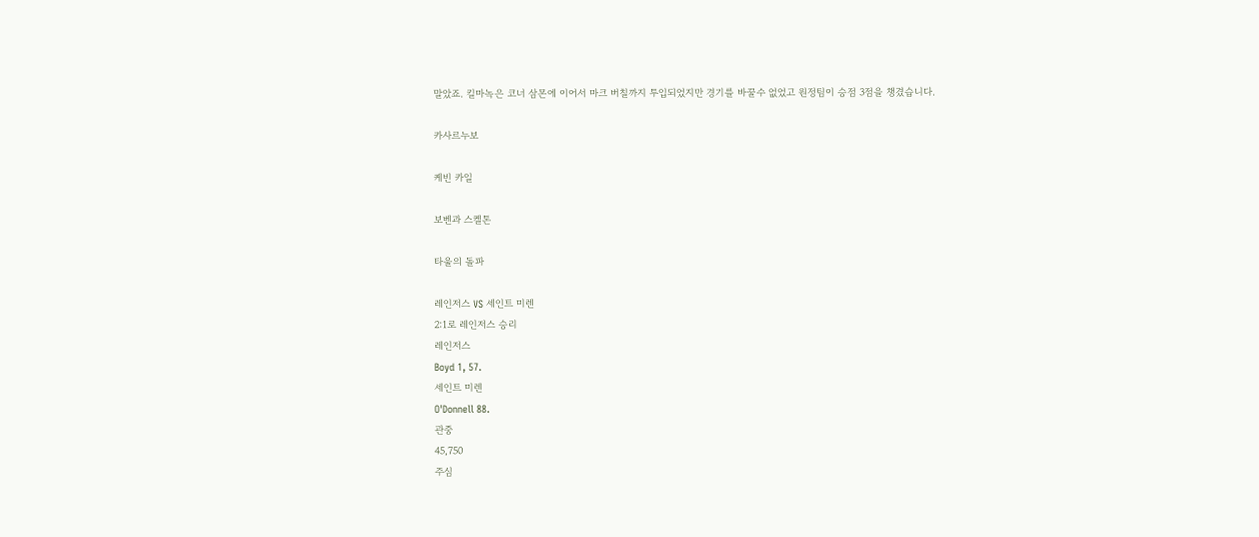말았죠. 킬마녹은 코너 삼몬에 이어서 마크 버칠까지 투입되었지만 경기를 바꿀수 없었고 원정팀이 승점 3점을 챙겼습니다.

카사르누보

케빈 카일

보벤과 스켈톤

타울의 돌파

레인저스 VS 세인트 미렌
2:1로 레인저스 승리
레인저스
Boyd 1, 57.
세인트 미렌
O'Donnell 88.
관중
45,750
주심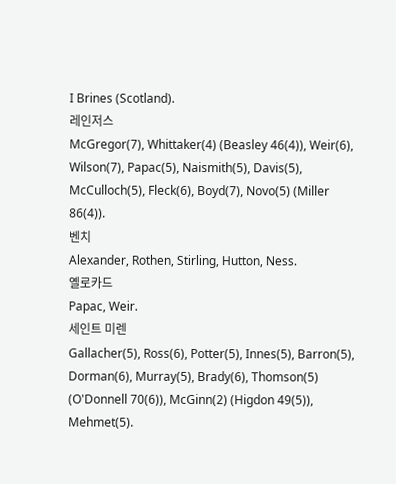I Brines (Scotland).
레인저스
McGregor(7), Whittaker(4) (Beasley 46(4)), Weir(6), Wilson(7), Papac(5), Naismith(5), Davis(5), McCulloch(5), Fleck(6), Boyd(7), Novo(5) (Miller 86(4)).
벤치
Alexander, Rothen, Stirling, Hutton, Ness.
옐로카드
Papac, Weir.
세인트 미렌
Gallacher(5), Ross(6), Potter(5), Innes(5), Barron(5), Dorman(6), Murray(5), Brady(6), Thomson(5) (O'Donnell 70(6)), McGinn(2) (Higdon 49(5)), Mehmet(5).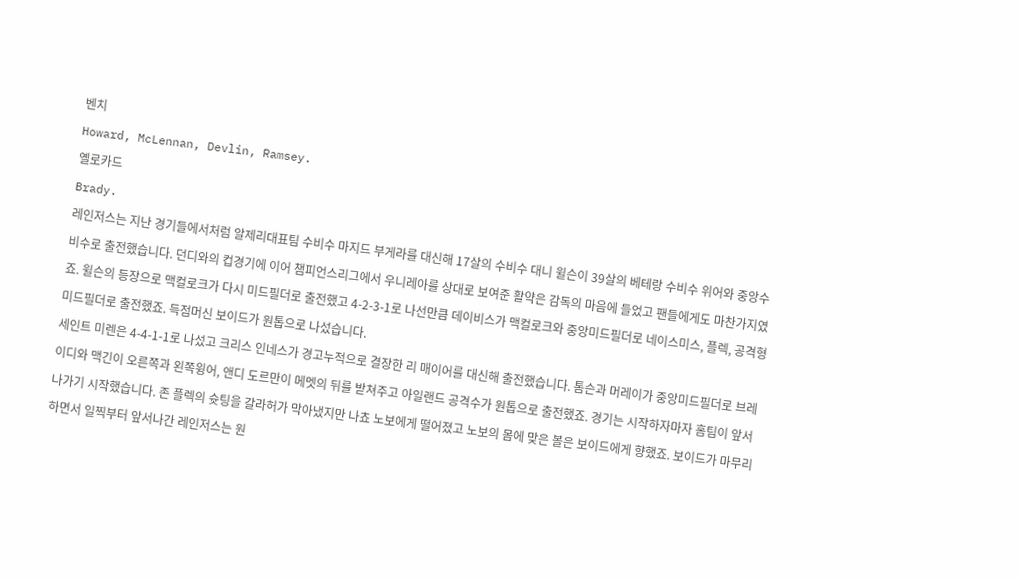벤치
Howard, McLennan, Devlin, Ramsey.
옐로카드
Brady.
레인저스는 지난 경기들에서처럼 알제리대표팀 수비수 마지드 부게라를 대신해 17살의 수비수 대니 윌슨이 39살의 베테랑 수비수 위어와 중앙수비수로 출전했습니다. 던디와의 컵경기에 이어 챔피언스리그에서 우니레아를 상대로 보여준 활약은 감독의 마음에 들었고 팬들에게도 마찬가지였죠. 윌슨의 등장으로 맥컬로크가 다시 미드필더로 출전했고 4-2-3-1로 나선만큼 데이비스가 맥컬로크와 중앙미드필더로 네이스미스, 플렉, 공격형 미드필더로 출전했죠. 득점머신 보이드가 원톱으로 나섰습니다.
세인트 미렌은 4-4-1-1로 나섰고 크리스 인네스가 경고누적으로 결장한 리 매이어를 대신해 출전했습니다. 톰슨과 머레이가 중앙미드필더로 브레이디와 맥긴이 오른쪽과 왼쪽윙어, 앤디 도르만이 메멧의 뒤를 받쳐주고 아일랜드 공격수가 원톱으로 출전했죠. 경기는 시작하자마자 홈팀이 앞서나가기 시작했습니다. 존 플렉의 슛팅을 갈라허가 막아냈지만 나쵸 노보에게 떨어졌고 노보의 몸에 맞은 볼은 보이드에게 향했죠. 보이드가 마무리하면서 일찍부터 앞서나간 레인저스는 원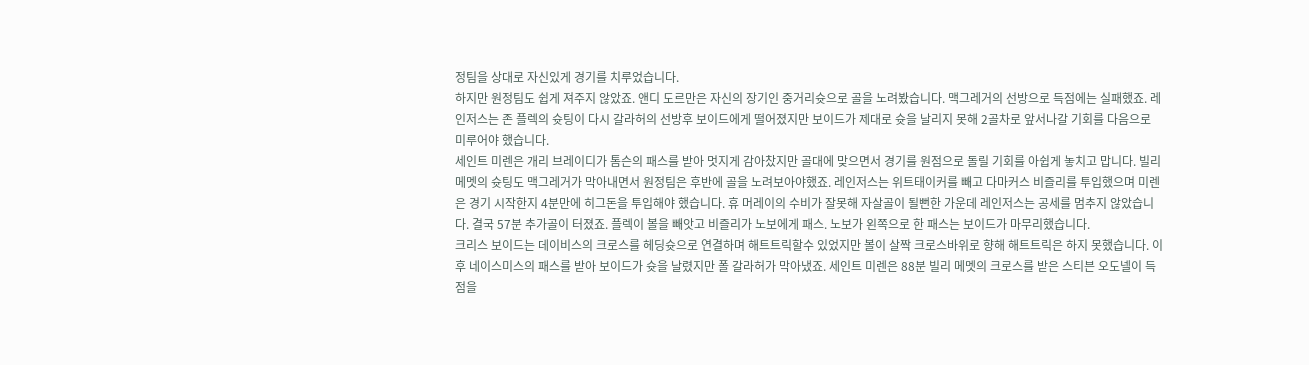정팀을 상대로 자신있게 경기를 치루었습니다.
하지만 원정팀도 쉽게 져주지 않았죠. 앤디 도르만은 자신의 장기인 중거리슛으로 골을 노려봤습니다. 맥그레거의 선방으로 득점에는 실패했죠. 레인저스는 존 플렉의 슛팅이 다시 갈라허의 선방후 보이드에게 떨어졌지만 보이드가 제대로 슛을 날리지 못해 2골차로 앞서나갈 기회를 다음으로 미루어야 했습니다.
세인트 미렌은 개리 브레이디가 톰슨의 패스를 받아 멋지게 감아찼지만 골대에 맞으면서 경기를 원점으로 돌릴 기회를 아쉽게 놓치고 맙니다. 빌리 메멧의 슛팅도 맥그레거가 막아내면서 원정팀은 후반에 골을 노려보아야했죠. 레인저스는 위트태이커를 빼고 다마커스 비즐리를 투입했으며 미렌은 경기 시작한지 4분만에 히그돈을 투입해야 했습니다. 휴 머레이의 수비가 잘못해 자살골이 될뻔한 가운데 레인저스는 공세를 멈추지 않았습니다. 결국 57분 추가골이 터졌죠. 플렉이 볼을 빼앗고 비즐리가 노보에게 패스. 노보가 왼쪽으로 한 패스는 보이드가 마무리했습니다.
크리스 보이드는 데이비스의 크로스를 헤딩슛으로 연결하며 해트트릭할수 있었지만 볼이 살짝 크로스바위로 향해 해트트릭은 하지 못했습니다. 이후 네이스미스의 패스를 받아 보이드가 슛을 날렸지만 폴 갈라허가 막아냈죠. 세인트 미렌은 88분 빌리 메멧의 크로스를 받은 스티븐 오도넬이 득점을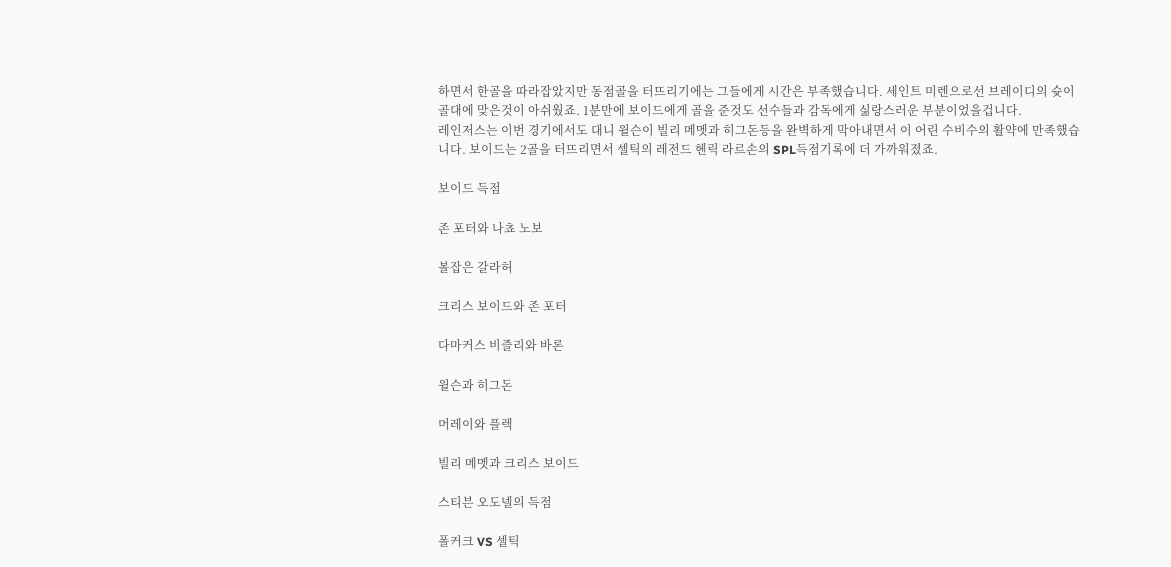하면서 한골을 따라잡았지만 동점골을 터뜨리기에는 그들에게 시간은 부족했습니다. 세인트 미렌으로선 브레이디의 슛이 골대에 맞은것이 아쉬웠죠. 1분만에 보이드에게 골을 준것도 선수들과 감독에게 싦랑스러운 부분이었을겁니다.
레인저스는 이번 경기에서도 대니 윌슨이 빌리 메멧과 히그돈등을 완벽하게 막아내면서 이 어린 수비수의 활약에 만족했습니다. 보이드는 2골을 터뜨리면서 셀틱의 레전드 헨릭 라르손의 SPL득점기록에 더 가까워졌죠.

보이드 득점

존 포터와 나쵸 노보

볼잡은 갈라허

크리스 보이드와 존 포터

다마커스 비즐리와 바론

윌슨과 히그돈

머레이와 플렉

빌리 메멧과 크리스 보이드

스티븐 오도넬의 득점

폴커크 VS 셀틱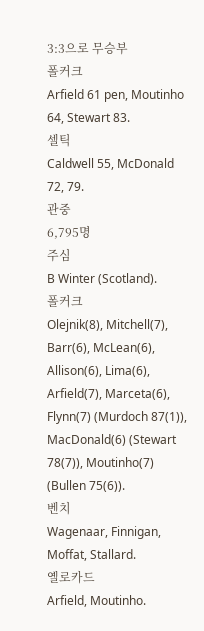3:3으로 무승부
폴커크
Arfield 61 pen, Moutinho 64, Stewart 83.
셀틱
Caldwell 55, McDonald 72, 79.
관중
6,795명
주심
B Winter (Scotland).
폴커크
Olejnik(8), Mitchell(7), Barr(6), McLean(6), Allison(6), Lima(6), Arfield(7), Marceta(6), Flynn(7) (Murdoch 87(1)), MacDonald(6) (Stewart 78(7)), Moutinho(7) (Bullen 75(6)).
벤치
Wagenaar, Finnigan, Moffat, Stallard.
옐로카드
Arfield, Moutinho.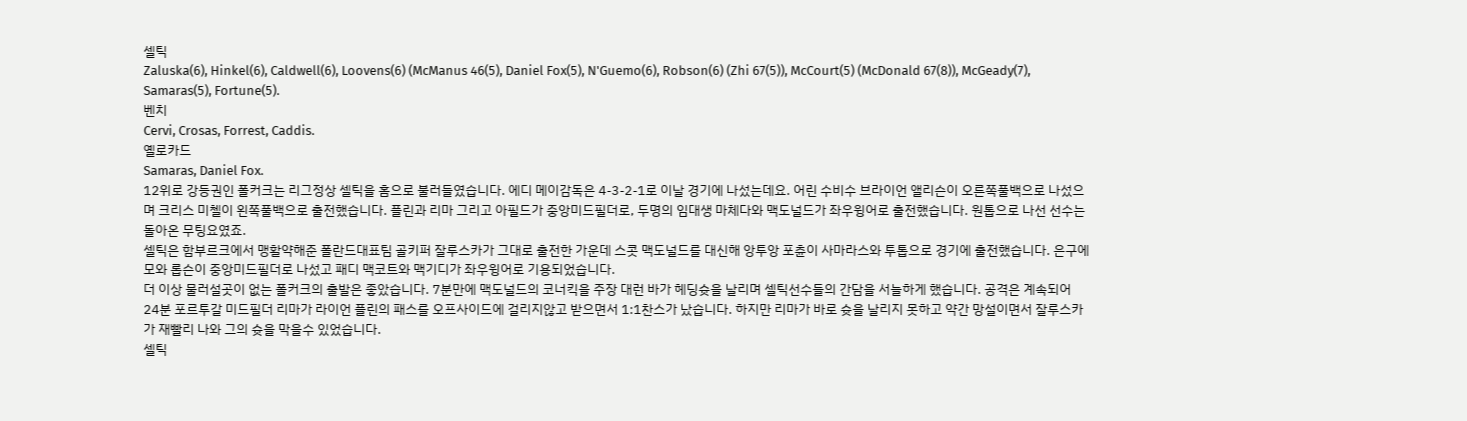셀틱
Zaluska(6), Hinkel(6), Caldwell(6), Loovens(6) (McManus 46(5), Daniel Fox(5), N'Guemo(6), Robson(6) (Zhi 67(5)), McCourt(5) (McDonald 67(8)), McGeady(7), Samaras(5), Fortune(5).
벤치
Cervi, Crosas, Forrest, Caddis.
옐로카드
Samaras, Daniel Fox.
12위로 강등권인 폴커크는 리그정상 셀틱을 홈으로 불러들였습니다. 에디 메이감독은 4-3-2-1로 이날 경기에 나섰는데요. 어린 수비수 브라이언 앨리슨이 오른쪽풀백으로 나섰으며 크리스 미첼이 왼쪽풀백으로 출전했습니다. 플린과 리마 그리고 아필드가 중앙미드필더로, 두명의 임대생 마체다와 맥도널드가 좌우윙어로 출전했습니다. 원톱으로 나선 선수는 돌아온 무팅요였죠.
셀틱은 함부르크에서 맹활약해준 폴란드대표팀 골키퍼 잘루스카가 그대로 출전한 가운데 스콧 맥도널드를 대신해 앙투앙 포츈이 사마라스와 투톱으로 경기에 출전했습니다. 은구에모와 롭슨이 중앙미드필더로 나섰고 패디 맥코트와 맥기디가 좌우윙어로 기용되었습니다.
더 이상 물러설곳이 없는 폴커크의 출발은 좋았습니다. 7분만에 맥도널드의 코너킥을 주장 대런 바가 헤딩슛을 날리며 셀틱선수들의 간담을 서늘하게 했습니다. 공격은 계속되어 24분 포르투갈 미드필더 리마가 라이언 플린의 패스를 오프사이드에 걸리지않고 받으면서 1:1찬스가 났습니다. 하지만 리마가 바로 슛을 날리지 못하고 약간 망설이면서 잘루스카가 재빨리 나와 그의 슛을 막을수 있었습니다.
셀틱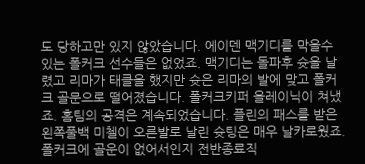도 당하고만 있지 않았습니다. 에이덴 맥기디를 막을수 있는 폴커크 선수들은 없었죠. 맥기디는 돌파후 슛을 날렸고 리마가 태클을 했지만 슛은 리마의 발에 맞고 폴커크 골문으로 떨어졌습니다. 폴커크키퍼 올레이닉이 쳐냈죠. 홈팀의 공격은 계속되었습니다. 플린의 패스를 받은 왼쪽풀백 미첼이 오른발로 날린 슛팅은 매우 날카로웠죠.
폴커크에 골운이 없어서인지 전반종료직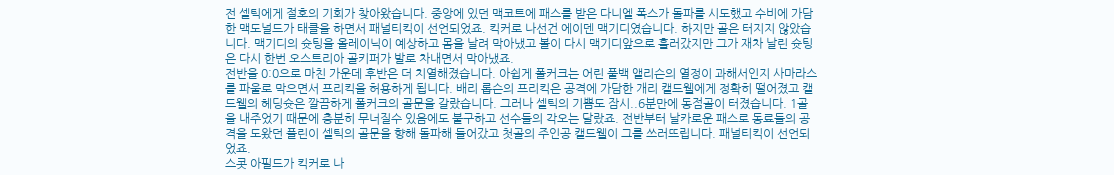전 셀틱에게 절호의 기회가 찾아왔습니다. 중앙에 있던 맥코트에 패스를 받은 다니엘 폭스가 돌파를 시도했고 수비에 가담한 맥도널드가 태클을 하면서 패널티킥이 선언되었죠. 킥커로 나선건 에이덴 맥기디였습니다. 하지만 골은 터지지 않았습니다. 맥기디의 슛팅을 올레이닉이 예상하고 몸을 날려 막아냈고 볼이 다시 맥기디앞으로 흘러갔지만 그가 재차 날린 슛팅은 다시 한번 오스트리아 골키퍼가 발로 차내면서 막아냈죠.
전반을 0:0으로 마친 가운데 후반은 더 치열해졌습니다. 아쉽게 폴커크는 어린 풀백 앨리슨의 열정이 과해서인지 사마라스를 파울로 막으면서 프리킥을 허용하게 됩니다. 배리 롭슨의 프리킥은 공격에 가담한 개리 캘드웰에게 정확히 떨어졌고 캘드웰의 헤딩슛은 깔끔하게 폴커크의 골문을 갈랐습니다. 그러나 셀틱의 기쁨도 잠시..6분만에 동점골이 터졌습니다. 1골을 내주었기 때문에 충분히 무너질수 있음에도 불구하고 선수들의 각오는 달랐죠. 전반부터 날카로운 패스로 동료들의 공격을 도왔던 플린이 셀틱의 골문을 향해 돌파해 들어갔고 첫골의 주인공 캘드웰이 그를 쓰러뜨립니다. 패널티킥이 선언되었죠.
스콧 아필드가 킥커로 나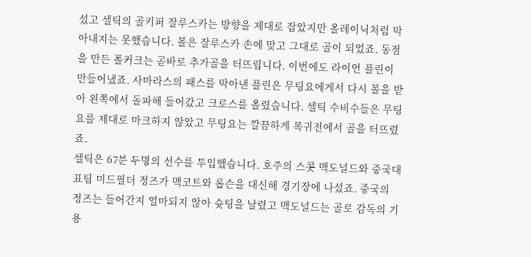섰고 셀틱의 골키퍼 잘루스카는 방향을 제대로 잡았지만 올레이닉처럼 막아내지는 못했습니다. 볼은 잘루스카 손에 맞고 그대로 골이 되었죠. 동점을 만든 폴커크는 곧바로 추가골을 터뜨립니다. 이번에도 라이언 플린이 만들어냈죠. 사마라스의 패스를 막아낸 플린은 무팅요에게서 다시 볼을 받아 왼쪽에서 돌파해 들어갔고 크로스를 올렸습니다. 셀틱 수비수들은 무팅요를 제대로 마크하지 않았고 무팅요는 깔끔하게 복귀전에서 골을 터뜨렸죠.
셀틱은 67분 두명의 선수를 투입했습니다. 호주의 스콧 맥도널드와 중국대표팀 미드필더 정즈가 맥코트와 롭슨을 대신해 경기장에 나섰죠. 중국의 정즈는 들어간지 얼마되지 않아 슛팅을 날렸고 맥도널드는 골로 감독의 기용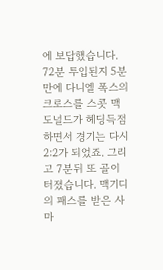에 보답했습니다. 72분 투입된지 5분만에 다니엘 폭스의 크로스를 스콧 맥도널드가 헤딩득점하면서 경기는 다시 2:2가 되었죠. 그리고 7분뒤 또 골이 터졌습니다. 맥기디의 패스를 받은 사마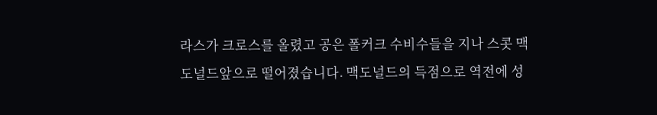라스가 크로스를 올렸고 공은 폴커크 수비수들을 지나 스콧 맥도널드앞으로 떨어졌습니다. 맥도널드의 득점으로 역전에 성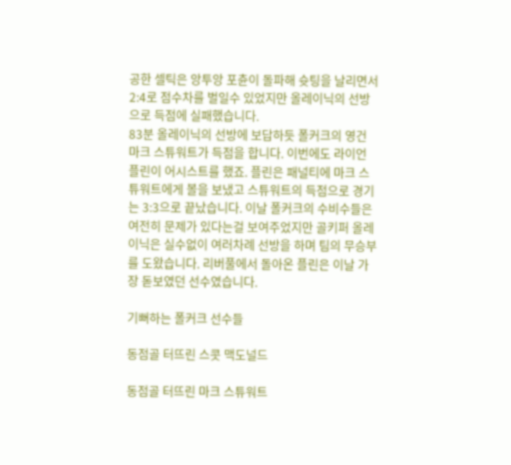공한 셀틱은 앙투앙 포츈이 돌파해 슛팅을 날리면서 2:4로 점수차를 벌일수 있었지만 올레이닉의 선방으로 득점에 실패했습니다.
83분 올레이닉의 선방에 보답하듯 폴커크의 영건 마크 스튜워트가 득점을 합니다. 이번에도 라이언 플린이 어시스트를 했죠. 플린은 패널티에 마크 스튜워트에게 볼을 보냈고 스튜워트의 득점으로 경기는 3:3으로 끝났습니다. 이날 폴커크의 수비수들은 여전히 문제가 있다는걸 보여주었지만 골키퍼 올레이닉은 실수없이 여러차례 선방을 하며 팀의 무승부를 도왔습니다. 리버풀에서 돌아온 플린은 이날 가장 돋보였던 선수였습니다.

기뻐하는 폴커크 선수들

동점골 터뜨린 스콧 맥도널드

동점골 터뜨린 마크 스튜워트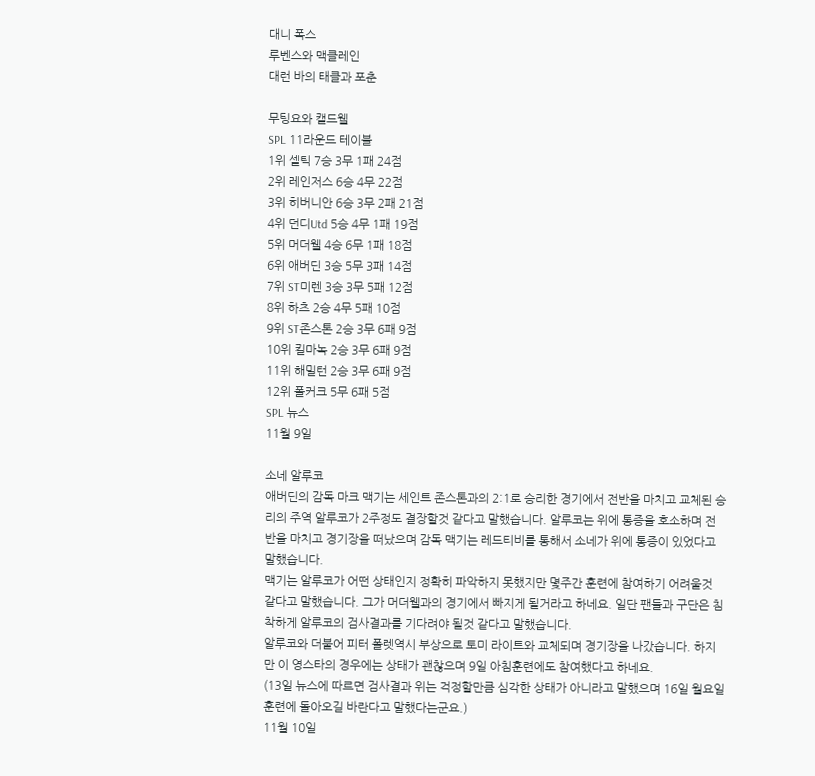대니 폭스
루벤스와 맥클레인
대런 바의 태클과 포춘

무팅요와 캘드웰
SPL 11라운드 테이블
1위 셀틱 7승 3무 1패 24점
2위 레인저스 6승 4무 22점
3위 히버니안 6승 3무 2패 21점
4위 던디Utd 5승 4무 1패 19점
5위 머더웰 4승 6무 1패 18점
6위 애버딘 3승 5무 3패 14점
7위 ST미렌 3승 3무 5패 12점
8위 하츠 2승 4무 5패 10점
9위 ST존스톤 2승 3무 6패 9점
10위 킬마녹 2승 3무 6패 9점
11위 해밀턴 2승 3무 6패 9점
12위 폴커크 5무 6패 5점
SPL 뉴스
11월 9일

소네 알루코
애버딘의 감독 마크 맥기는 세인트 존스톤과의 2:1로 승리한 경기에서 전반을 마치고 교체된 승리의 주역 알루코가 2주정도 결장할것 같다고 말했습니다. 알루코는 위에 통증을 호소하며 전반을 마치고 경기장을 떠났으며 감독 맥기는 레드티비를 통해서 소네가 위에 통증이 있었다고 말했습니다.
맥기는 알루코가 어떤 상태인지 정확히 파악하지 못했지만 몇주간 훈련에 참여하기 어려울것 같다고 말했습니다. 그가 머더웰과의 경기에서 빠지게 될거라고 하네요. 일단 팬들과 구단은 침착하게 알루코의 검사결과를 기다려야 될것 같다고 말했습니다.
알루코와 더불어 피터 폴렛역시 부상으로 토미 라이트와 교체되며 경기장을 나갔습니다. 하지만 이 영스타의 경우에는 상태가 괜찮으며 9일 아침훈련에도 참여했다고 하네요.
(13일 뉴스에 따르면 검사결과 위는 걱정할만큼 심각한 상태가 아니라고 말했으며 16일 월요일 훈련에 돌아오길 바란다고 말했다는군요.)
11월 10일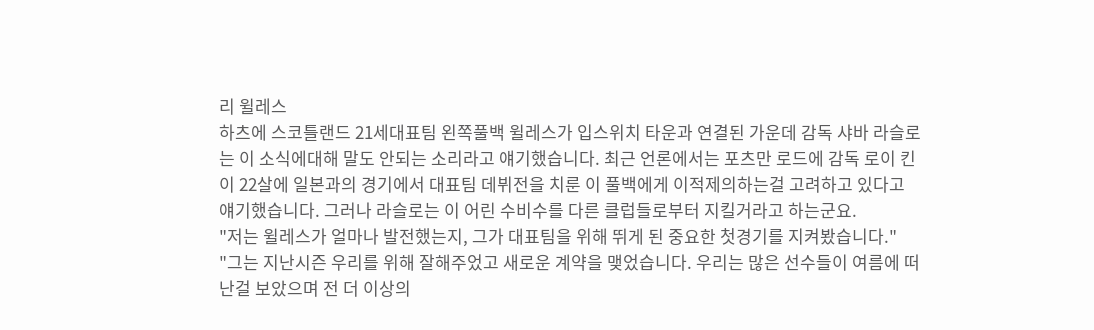리 윌레스
하츠에 스코틀랜드 21세대표팀 왼쪽풀백 윌레스가 입스위치 타운과 연결된 가운데 감독 샤바 라슬로는 이 소식에대해 말도 안되는 소리라고 얘기했습니다. 최근 언론에서는 포츠만 로드에 감독 로이 킨이 22살에 일본과의 경기에서 대표팀 데뷔전을 치룬 이 풀백에게 이적제의하는걸 고려하고 있다고 얘기했습니다. 그러나 라슬로는 이 어린 수비수를 다른 클럽들로부터 지킬거라고 하는군요.
"저는 윌레스가 얼마나 발전했는지, 그가 대표팀을 위해 뛰게 된 중요한 첫경기를 지켜봤습니다."
"그는 지난시즌 우리를 위해 잘해주었고 새로운 계약을 맺었습니다. 우리는 많은 선수들이 여름에 떠난걸 보았으며 전 더 이상의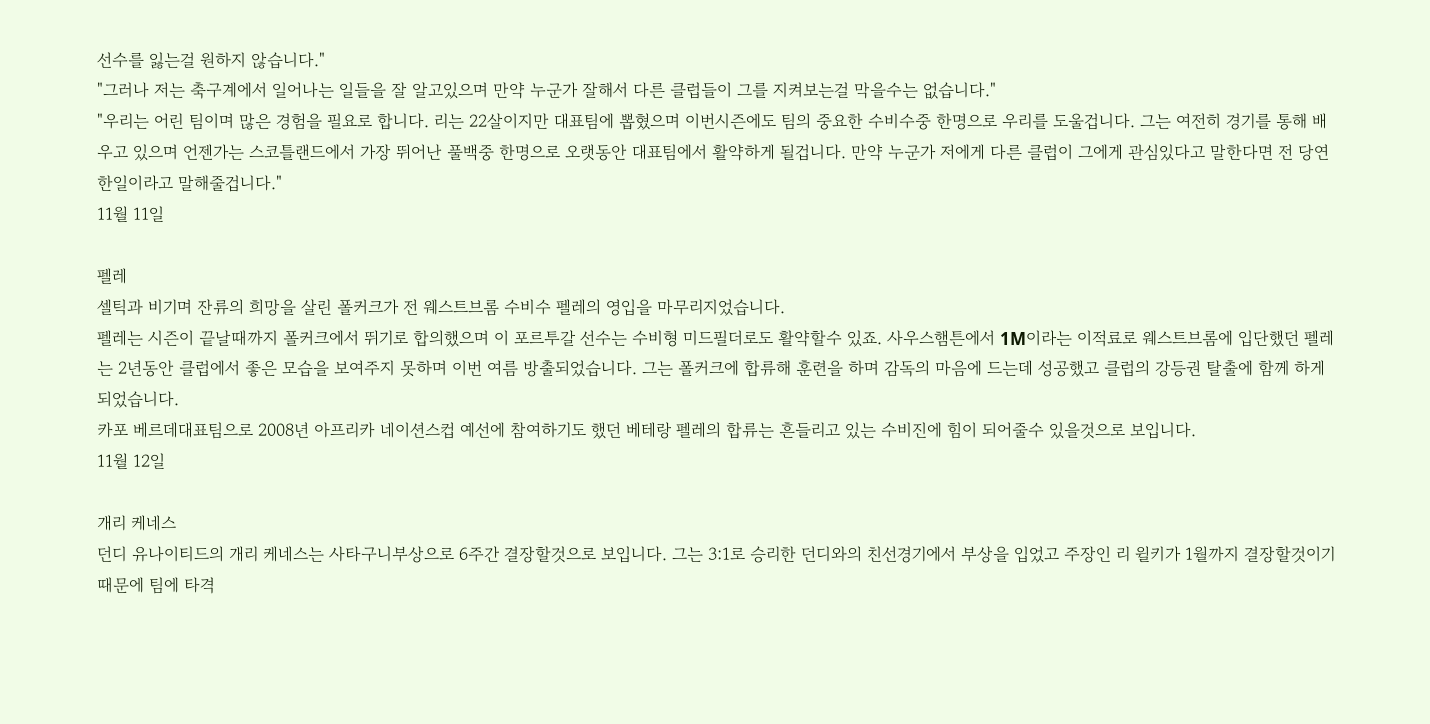선수를 잃는걸 원하지 않습니다."
"그러나 저는 축구계에서 일어나는 일들을 잘 알고있으며 만약 누군가 잘해서 다른 클럽들이 그를 지켜보는걸 막을수는 없습니다."
"우리는 어린 팀이며 많은 경험을 필요로 합니다. 리는 22살이지만 대표팀에 뽑혔으며 이번시즌에도 팀의 중요한 수비수중 한명으로 우리를 도울겁니다. 그는 여전히 경기를 통해 배우고 있으며 언젠가는 스코틀랜드에서 가장 뛰어난 풀백중 한명으로 오랫동안 대표팀에서 활약하게 될겁니다. 만약 누군가 저에게 다른 클럽이 그에게 관심있다고 말한다면 전 당연한일이라고 말해줄겁니다."
11월 11일

펠레
셀틱과 비기며 잔류의 희망을 살린 폴커크가 전 웨스트브롬 수비수 펠레의 영입을 마무리지었습니다.
펠레는 시즌이 끝날때까지 폴커크에서 뛰기로 합의했으며 이 포르투갈 선수는 수비형 미드필더로도 활약할수 있죠. 사우스햄튼에서 1M이라는 이적료로 웨스트브롬에 입단했던 펠레는 2년동안 클럽에서 좋은 모습을 보여주지 못하며 이번 여름 방출되었습니다. 그는 폴커크에 합류해 훈련을 하며 감독의 마음에 드는데 성공했고 클럽의 강등권 탈출에 함께 하게 되었습니다.
카포 베르데대표팀으로 2008년 아프리카 네이션스컵 예선에 참여하기도 했던 베테랑 펠레의 합류는 흔들리고 있는 수비진에 힘이 되어줄수 있을것으로 보입니다.
11월 12일

개리 케네스
던디 유나이티드의 개리 케네스는 사타구니부상으로 6주간 결장할것으로 보입니다. 그는 3:1로 승리한 던디와의 친선경기에서 부상을 입었고 주장인 리 윌키가 1월까지 결장할것이기때문에 팀에 타격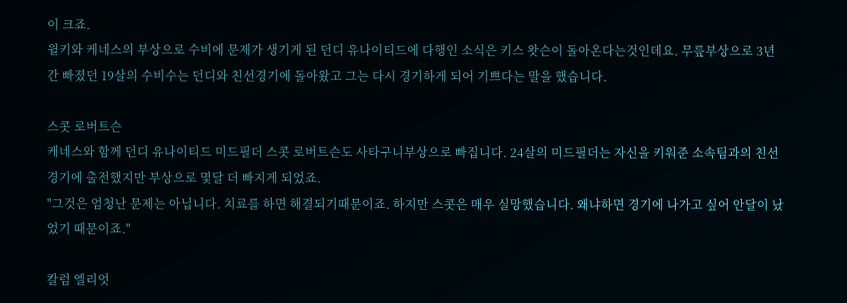이 크죠.
윌키와 케네스의 부상으로 수비에 문제가 생기게 된 던디 유나이티드에 다행인 소식은 키스 왓슨이 돌아온다는것인데요. 무릎부상으로 3년간 빠졌던 19살의 수비수는 던디와 친선경기에 돌아왔고 그는 다시 경기하게 되어 기쁘다는 말을 했습니다.

스콧 로버트슨
케네스와 함께 던디 유나이티드 미드필더 스콧 로버트슨도 사타구니부상으로 빠집니다. 24살의 미드필더는 자신을 키워준 소속팀과의 친선경기에 출전했지만 부상으로 몇달 더 빠지게 되었죠.
"그것은 엄청난 문제는 아닙니다. 치료를 하면 해결되기때문이죠. 하지만 스콧은 매우 실망했습니다. 왜냐하면 경기에 나가고 싶어 안달이 났었기 때문이죠."

칼럼 엘리엇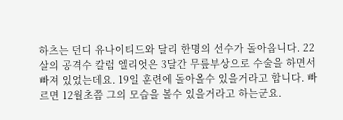하츠는 던디 유나이티드와 달리 한명의 선수가 돌아옵니다. 22살의 공격수 칼럼 엘리엇은 3달간 무릎부상으로 수술을 하면서 빠져 있었는데요. 19일 훈련에 돌아올수 있을거라고 합니다. 빠르면 12월초쯤 그의 모습을 볼수 있을거라고 하는군요.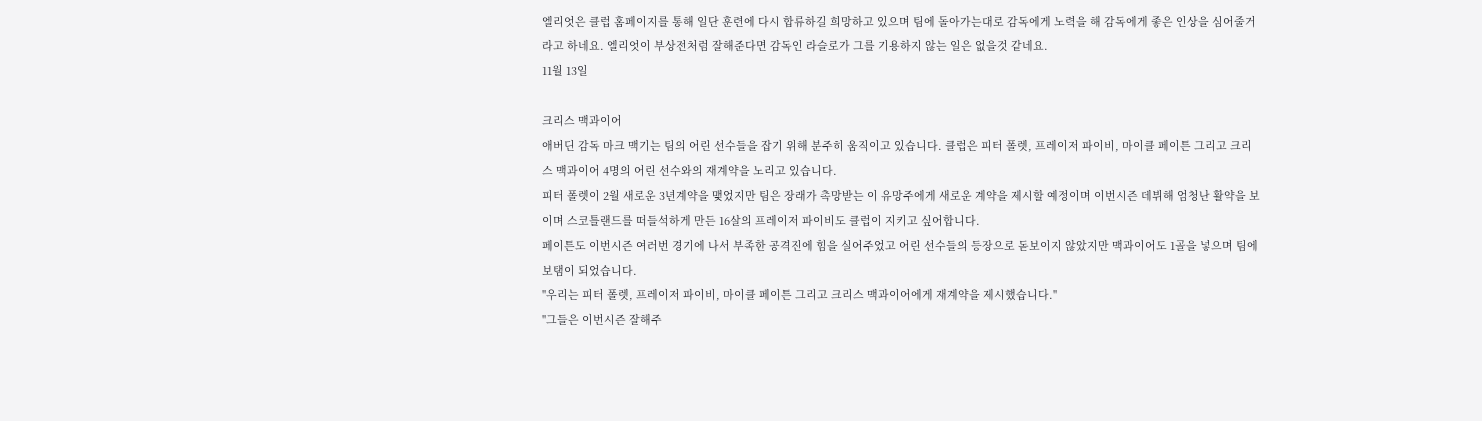엘리엇은 클럽 홈페이지를 통해 일단 훈련에 다시 합류하길 희망하고 있으며 팀에 돌아가는대로 감독에게 노력을 해 감독에게 좋은 인상을 심어줄거라고 하네요. 엘리엇이 부상전처럼 잘해준다면 감독인 라슬로가 그를 기용하지 않는 일은 없을것 같네요.
11월 13일

크리스 맥과이어
애버딘 감독 마크 맥기는 팀의 어린 선수들을 잡기 위해 분주히 움직이고 있습니다. 클럽은 피터 폴렛, 프레이저 파이비, 마이클 페이튼 그리고 크리스 맥과이어 4명의 어린 선수와의 재계약을 노리고 있습니다.
피터 폴렛이 2월 새로운 3년계약을 맺었지만 팀은 장래가 촉망받는 이 유망주에게 새로운 계약을 제시할 예정이며 이번시즌 데뷔해 엄청난 활약을 보이며 스코틀랜드를 떠들석하게 만든 16살의 프레이저 파이비도 클럽이 지키고 싶어합니다.
페이튼도 이번시즌 여러번 경기에 나서 부족한 공격진에 힘을 실어주었고 어린 선수들의 등장으로 돋보이지 않았지만 맥과이어도 1골을 넣으며 팀에 보탬이 되었습니다.
"우리는 피터 폴렛, 프레이저 파이비, 마이클 페이튼 그리고 크리스 맥과이어에게 재계약을 제시했습니다."
"그들은 이번시즌 잘해주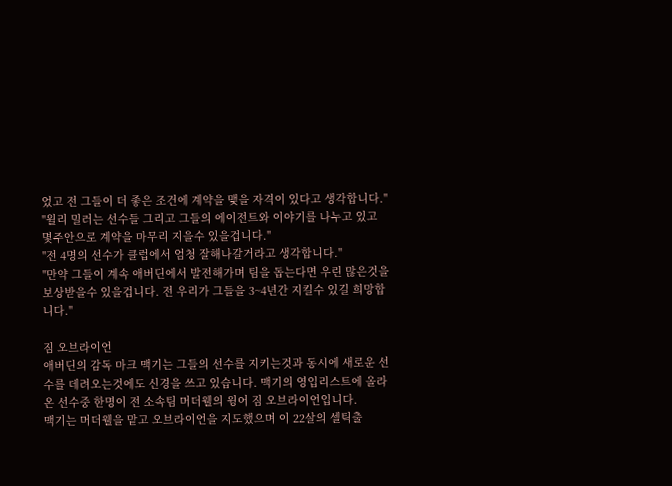었고 전 그들이 더 좋은 조건에 계약을 맺을 자격이 있다고 생각합니다."
"윌리 밀러는 선수들 그리고 그들의 에이전트와 이야기를 나누고 있고 몇주안으로 계약을 마무리 지을수 있을겁니다."
"전 4명의 선수가 클럽에서 엄청 잘해나갈거라고 생각합니다."
"만약 그들이 계속 애버딘에서 발전해가며 팀을 돕는다면 우린 많은것을 보상받을수 있을겁니다. 전 우리가 그들을 3~4년간 지킬수 있길 희망합니다."

짐 오브라이언
애버딘의 감독 마크 맥기는 그들의 선수를 지키는것과 동시에 새로운 선수를 데려오는것에도 신경을 쓰고 있습니다. 맥기의 영입리스트에 올라온 선수중 한명이 전 소속팀 머더웰의 윙어 짐 오브라이언입니다.
맥기는 머더웰을 맡고 오브라이언을 지도했으며 이 22살의 셀틱출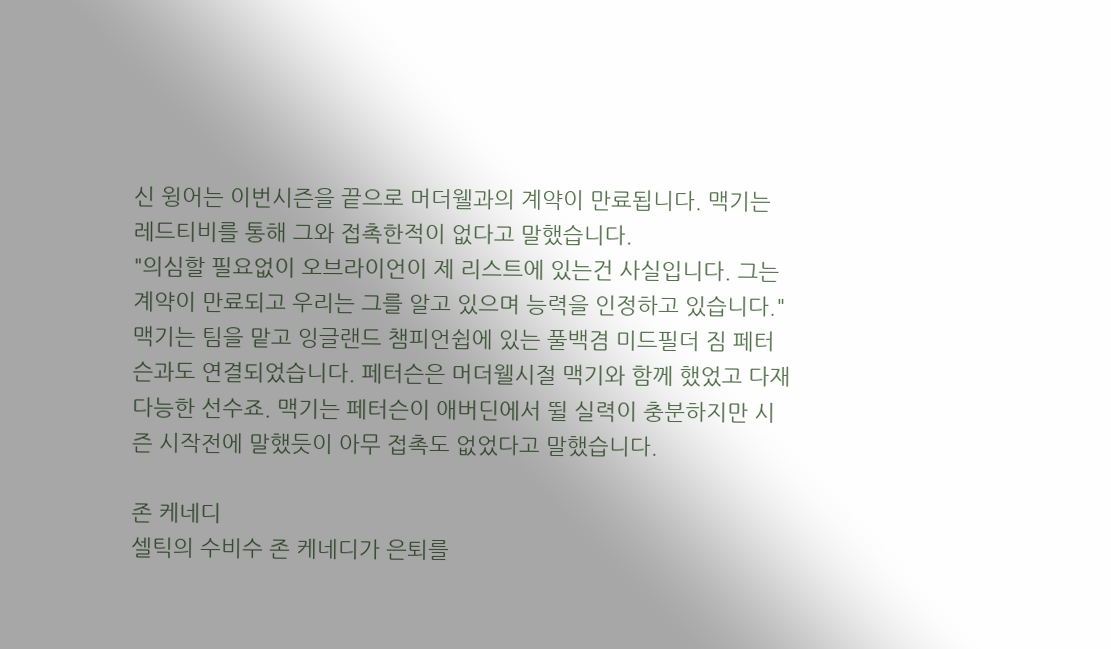신 윙어는 이번시즌을 끝으로 머더웰과의 계약이 만료됩니다. 맥기는 레드티비를 통해 그와 접촉한적이 없다고 말했습니다.
"의심할 필요없이 오브라이언이 제 리스트에 있는건 사실입니다. 그는 계약이 만료되고 우리는 그를 알고 있으며 능력을 인정하고 있습니다."
맥기는 팀을 맡고 잉글랜드 챔피언쉽에 있는 풀백겸 미드필더 짐 페터슨과도 연결되었습니다. 페터슨은 머더웰시절 맥기와 함께 했었고 다재다능한 선수죠. 맥기는 페터슨이 애버딘에서 뛸 실력이 충분하지만 시즌 시작전에 말했듯이 아무 접촉도 없었다고 말했습니다.

존 케네디
셀틱의 수비수 존 케네디가 은퇴를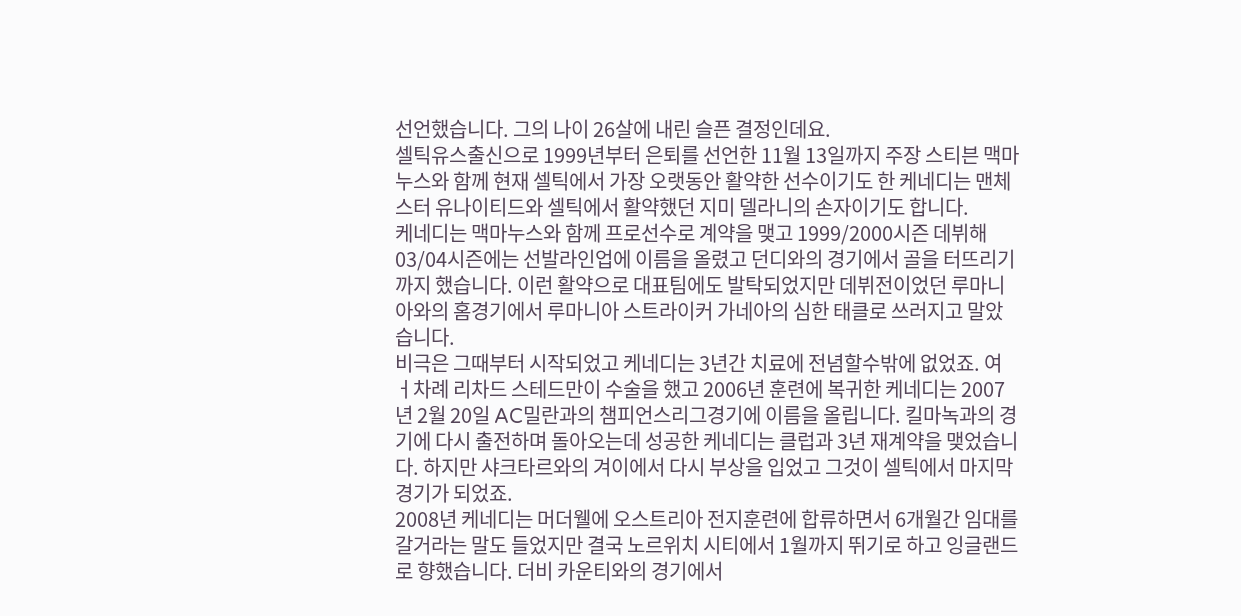선언했습니다. 그의 나이 26살에 내린 슬픈 결정인데요.
셀틱유스출신으로 1999년부터 은퇴를 선언한 11월 13일까지 주장 스티븐 맥마누스와 함께 현재 셀틱에서 가장 오랫동안 활약한 선수이기도 한 케네디는 맨체스터 유나이티드와 셀틱에서 활약했던 지미 델라니의 손자이기도 합니다.
케네디는 맥마누스와 함께 프로선수로 계약을 맺고 1999/2000시즌 데뷔해 03/04시즌에는 선발라인업에 이름을 올렸고 던디와의 경기에서 골을 터뜨리기까지 했습니다. 이런 활약으로 대표팀에도 발탁되었지만 데뷔전이었던 루마니아와의 홈경기에서 루마니아 스트라이커 가네아의 심한 태클로 쓰러지고 말았습니다.
비극은 그때부터 시작되었고 케네디는 3년간 치료에 전념할수밖에 없었죠. 여ㅓ차례 리차드 스테드만이 수술을 했고 2006년 훈련에 복귀한 케네디는 2007년 2월 20일 AC밀란과의 챔피언스리그경기에 이름을 올립니다. 킬마녹과의 경기에 다시 출전하며 돌아오는데 성공한 케네디는 클럽과 3년 재계약을 맺었습니다. 하지만 샤크타르와의 겨이에서 다시 부상을 입었고 그것이 셀틱에서 마지막 경기가 되었죠.
2008년 케네디는 머더웰에 오스트리아 전지훈련에 합류하면서 6개월간 임대를 갈거라는 말도 들었지만 결국 노르위치 시티에서 1월까지 뛰기로 하고 잉글랜드로 향했습니다. 더비 카운티와의 경기에서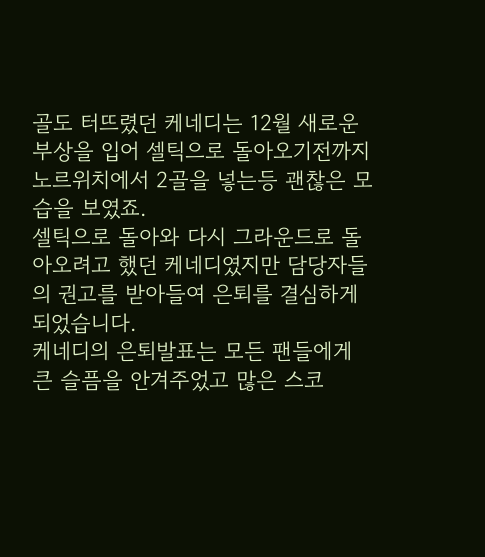골도 터뜨렸던 케네디는 12월 새로운 부상을 입어 셀틱으로 돌아오기전까지 노르위치에서 2골을 넣는등 괜찮은 모습을 보였죠.
셀틱으로 돌아와 다시 그라운드로 돌아오려고 했던 케네디였지만 담당자들의 권고를 받아들여 은퇴를 결심하게 되었습니다.
케네디의 은퇴발표는 모든 팬들에게 큰 슬픔을 안겨주었고 많은 스코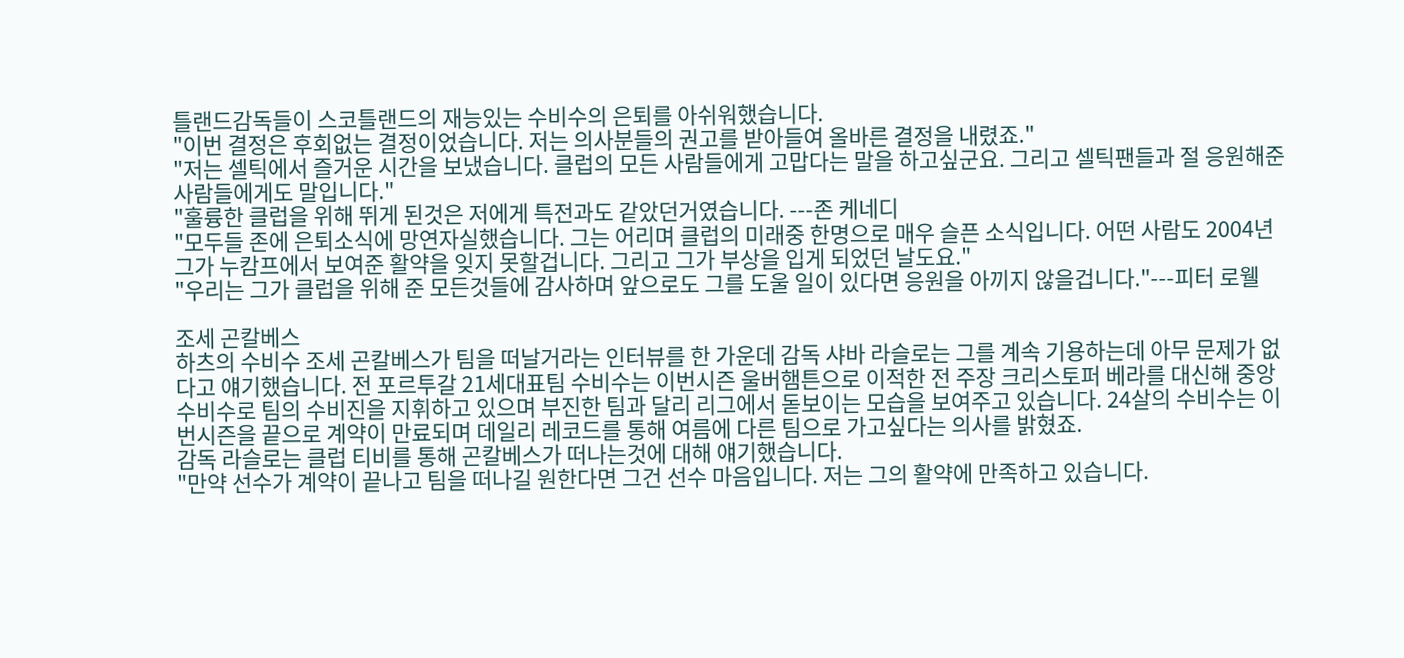틀랜드감독들이 스코틀랜드의 재능있는 수비수의 은퇴를 아쉬워했습니다.
"이번 결정은 후회없는 결정이었습니다. 저는 의사분들의 권고를 받아들여 올바른 결정을 내렸죠."
"저는 셀틱에서 즐거운 시간을 보냈습니다. 클럽의 모든 사람들에게 고맙다는 말을 하고싶군요. 그리고 셀틱팬들과 절 응원해준 사람들에게도 말입니다."
"훌륭한 클럽을 위해 뛰게 된것은 저에게 특전과도 같았던거였습니다. ---존 케네디
"모두들 존에 은퇴소식에 망연자실했습니다. 그는 어리며 클럽의 미래중 한명으로 매우 슬픈 소식입니다. 어떤 사람도 2004년 그가 누캄프에서 보여준 활약을 잊지 못할겁니다. 그리고 그가 부상을 입게 되었던 날도요."
"우리는 그가 클럽을 위해 준 모든것들에 감사하며 앞으로도 그를 도울 일이 있다면 응원을 아끼지 않을겁니다."---피터 로웰

조세 곤칼베스
하츠의 수비수 조세 곤칼베스가 팀을 떠날거라는 인터뷰를 한 가운데 감독 샤바 라슬로는 그를 계속 기용하는데 아무 문제가 없다고 얘기했습니다. 전 포르투갈 21세대표팀 수비수는 이번시즌 울버햄튼으로 이적한 전 주장 크리스토퍼 베라를 대신해 중앙수비수로 팀의 수비진을 지휘하고 있으며 부진한 팀과 달리 리그에서 돋보이는 모습을 보여주고 있습니다. 24살의 수비수는 이번시즌을 끝으로 계약이 만료되며 데일리 레코드를 통해 여름에 다른 팀으로 가고싶다는 의사를 밝혔죠.
감독 라슬로는 클럽 티비를 통해 곤칼베스가 떠나는것에 대해 얘기했습니다.
"만약 선수가 계약이 끝나고 팀을 떠나길 원한다면 그건 선수 마음입니다. 저는 그의 활약에 만족하고 있습니다.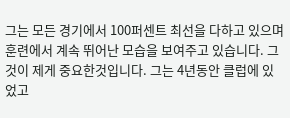그는 모든 경기에서 100퍼센트 최선을 다하고 있으며 훈련에서 계속 뛰어난 모습을 보여주고 있습니다. 그것이 제게 중요한것입니다. 그는 4년동안 클럽에 있었고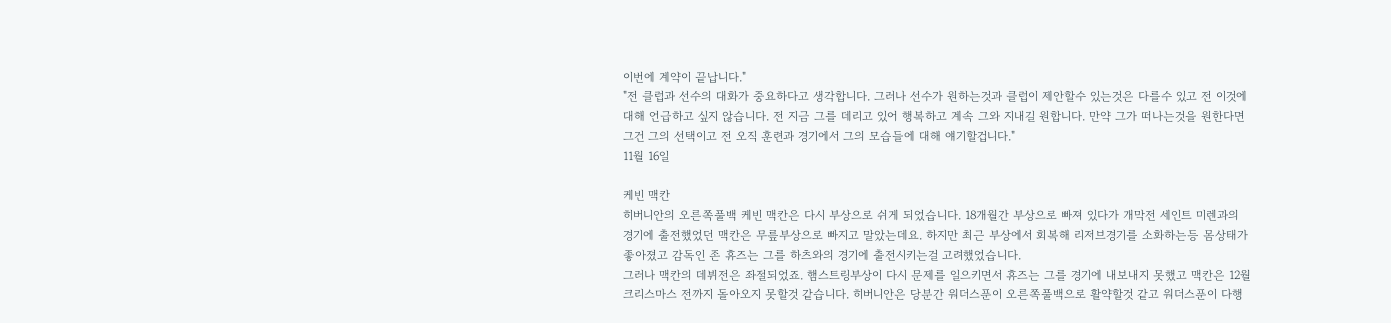이번에 계약이 끝납니다."
"전 클럽과 선수의 대화가 중요하다고 생각합니다. 그러나 선수가 원하는것과 클럽이 제안할수 있는것은 다를수 있고 전 이것에 대해 언급하고 싶지 않습니다. 전 지금 그를 데리고 있어 행복하고 계속 그와 지내길 원합니다. 만약 그가 떠나는것을 원한다면 그건 그의 선택이고 전 오직 훈련과 경기에서 그의 모습들에 대해 얘기할겁니다."
11월 16일

케빈 맥칸
히버니안의 오른쪽풀백 케빈 맥칸은 다시 부상으로 쉬게 되었습니다. 18개월간 부상으로 빠져 있다가 개막전 세인트 미렌과의 경기에 출전했었던 맥칸은 무릎부상으로 빠지고 말았는데요. 하지만 최근 부상에서 회복해 리저브경기를 소화하는등 몸상태가 좋아졌고 감독인 존 휴즈는 그를 하츠와의 경기에 출전시키는걸 고려했었습니다.
그러나 맥칸의 데뷔전은 좌절되었죠. 햄스트링부상이 다시 문제를 일으키면서 휴즈는 그를 경기에 내보내지 못했고 맥칸은 12월 크리스마스 전까지 돌아오지 못할것 같습니다. 히버니안은 당분간 워더스푼이 오른쪽풀백으로 활약할것 같고 워더스푼이 다행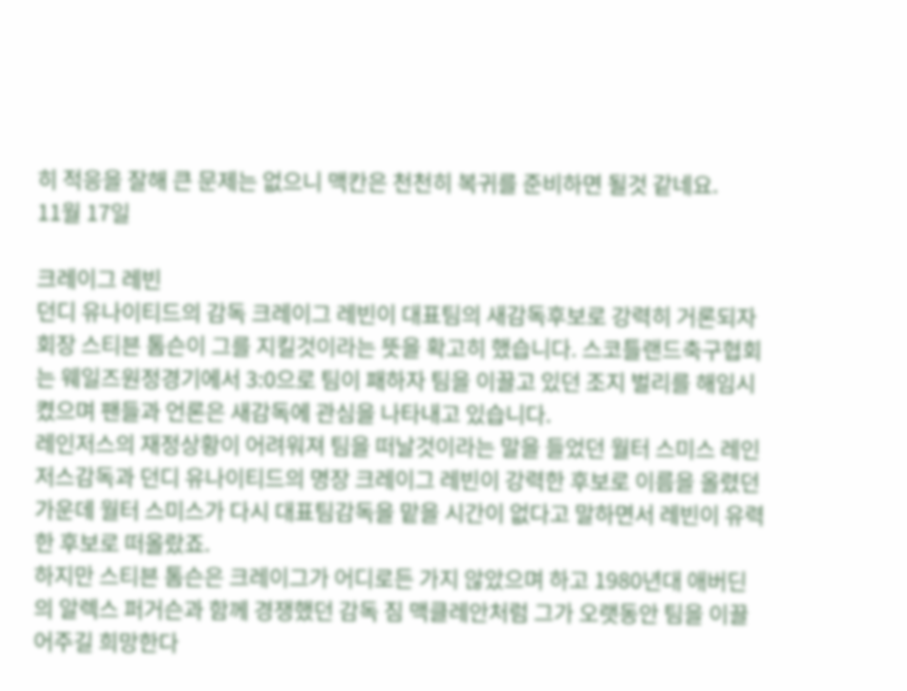히 적응을 잘해 큰 문제는 없으니 맥칸은 천천히 복귀를 준비하면 될것 같네요.
11월 17일

크레이그 레빈
던디 유나이티드의 감독 크레이그 레빈이 대표팀의 새감독후보로 강력히 거론되자 회장 스티븐 톰슨이 그를 지킬것이라는 뜻을 확고히 했습니다. 스코틀랜드축구협회는 웨일즈원정경기에서 3:0으로 팀이 패하자 팀을 이끌고 있던 조지 벌리를 해임시켰으며 팬들과 언론은 새감독에 관심을 나타내고 있습니다.
레인저스의 재정상황이 어려워져 팀을 떠날것이라는 말을 들었던 월터 스미스 레인저스감독과 던디 유나이티드의 명장 크레이그 레빈이 강력한 후보로 이름을 올렸던 가운데 월터 스미스가 다시 대표팀감독을 맡을 시간이 없다고 말하면서 레빈이 유력한 후보로 떠올랐죠.
하지만 스티븐 톰슨은 크레이그가 어디로든 가지 않았으며 하고 1980년대 애버딘의 알렉스 퍼거슨과 함께 경쟁했던 감독 짐 맥클레안처럼 그가 오랫동안 팀을 이끌어주길 희망한다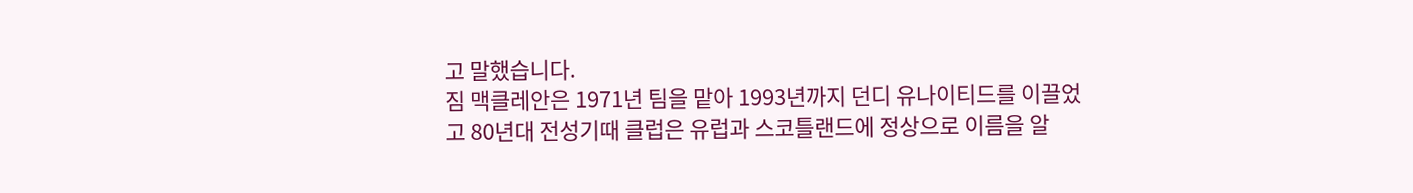고 말했습니다.
짐 맥클레안은 1971년 팀을 맡아 1993년까지 던디 유나이티드를 이끌었고 80년대 전성기때 클럽은 유럽과 스코틀랜드에 정상으로 이름을 알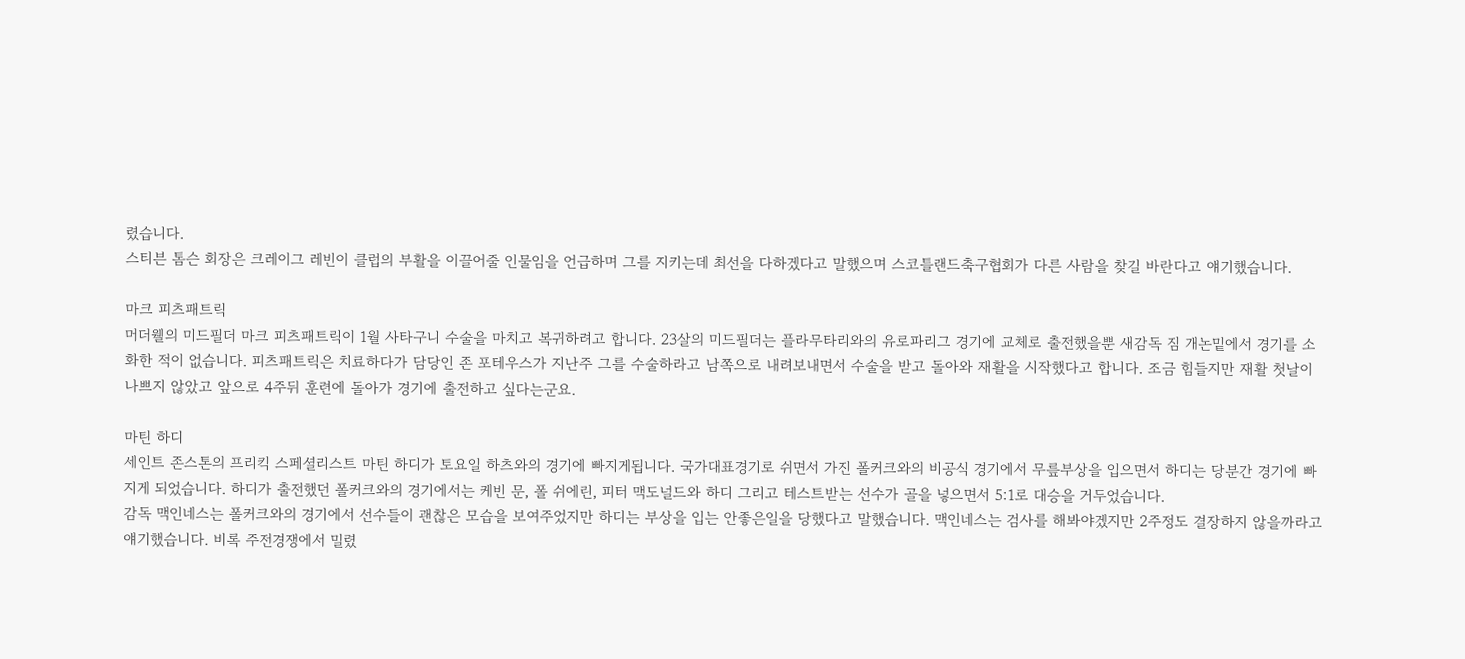렸습니다.
스티븐 톰슨 회장은 크레이그 레빈이 클럽의 부활을 이끌어줄 인물임을 언급하며 그를 지키는데 최선을 다하겠다고 말했으며 스코틀랜드축구협회가 다른 사람을 찾길 바란다고 얘기했습니다.

마크 피츠패트릭
머더웰의 미드필더 마크 피츠패트릭이 1월 사타구니 수술을 마치고 복귀하려고 합니다. 23살의 미드필더는 플라무타리와의 유로파리그 경기에 교체로 출전했을뿐 새감독 짐 개논밑에서 경기를 소화한 적이 없습니다. 피츠패트릭은 치료하다가 담당인 존 포테우스가 지난주 그를 수술하라고 남쪽으로 내려보내면서 수술을 받고 돌아와 재활을 시작했다고 합니다. 조금 힘들지만 재활 첫날이 나쁘지 않았고 앞으로 4주뒤 훈련에 돌아가 경기에 출전하고 싶다는군요.

마틴 하디
세인트 존스톤의 프리킥 스페셜리스트 마틴 하디가 토요일 하츠와의 경기에 빠지게됩니다. 국가대표경기로 쉬면서 가진 폴커크와의 비공식 경기에서 무릎부상을 입으면서 하디는 당분간 경기에 빠지게 되었습니다. 하디가 출전했던 폴커크와의 경기에서는 케빈 문, 폴 쉬에린, 피터 맥도널드와 하디 그리고 테스트받는 선수가 골을 넣으면서 5:1로 대승을 거두었습니다.
감독 맥인네스는 폴커크와의 경기에서 선수들이 괜찮은 모습을 보여주었지만 하디는 부상을 입는 안좋은일을 당했다고 말했습니다. 맥인네스는 검사를 해봐야겠지만 2주정도 결장하지 않을까라고 얘기했습니다. 비록 주전경쟁에서 밀렸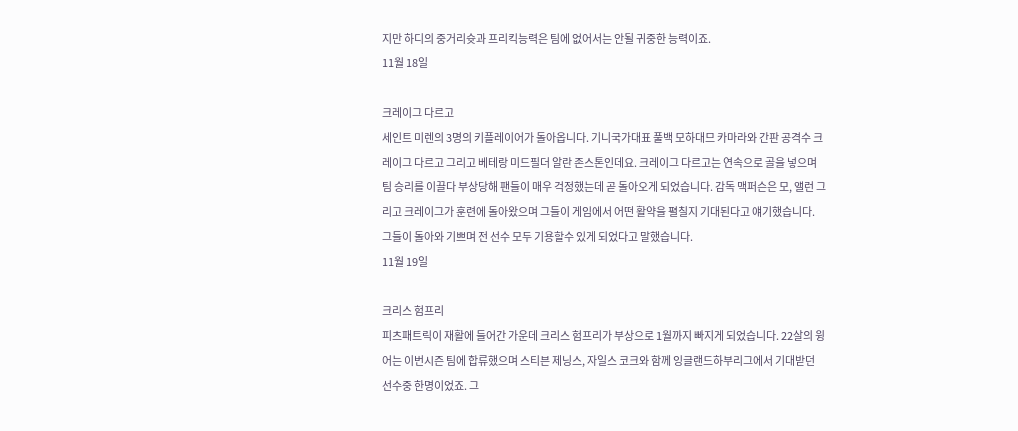지만 하디의 중거리슛과 프리킥능력은 팀에 없어서는 안될 귀중한 능력이죠.
11월 18일

크레이그 다르고
세인트 미렌의 3명의 키플레이어가 돌아옵니다. 기니국가대표 풀백 모하대므 카마라와 간판 공격수 크레이그 다르고 그리고 베테랑 미드필더 알란 존스톤인데요. 크레이그 다르고는 연속으로 골을 넣으며 팀 승리를 이끌다 부상당해 팬들이 매우 걱정했는데 곧 돌아오게 되었습니다. 감독 맥퍼슨은 모, 앨런 그리고 크레이그가 훈련에 돌아왔으며 그들이 게임에서 어떤 활약을 펼칠지 기대된다고 얘기했습니다. 그들이 돌아와 기쁘며 전 선수 모두 기용할수 있게 되었다고 말했습니다.
11월 19일

크리스 험프리
피츠패트릭이 재활에 들어간 가운데 크리스 험프리가 부상으로 1월까지 빠지게 되었습니다. 22살의 윙어는 이번시즌 팀에 합류했으며 스티븐 제닝스, 자일스 코크와 함께 잉글랜드하부리그에서 기대받던 선수중 한명이었죠. 그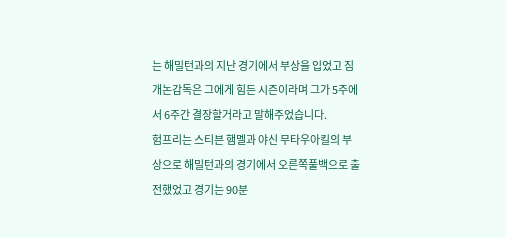는 해밀턴과의 지난 경기에서 부상을 입었고 짐 개논감독은 그에게 힘든 시즌이라며 그가 5주에서 6주간 결장할거라고 말해주었습니다.
험프리는 스티븐 햄멜과 야신 무타우아킬의 부상으로 해밀턴과의 경기에서 오른쪽풀백으로 출전했었고 경기는 90분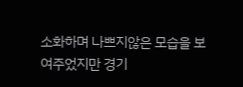소화하며 나쁘지않은 모습을 보여주었지만 경기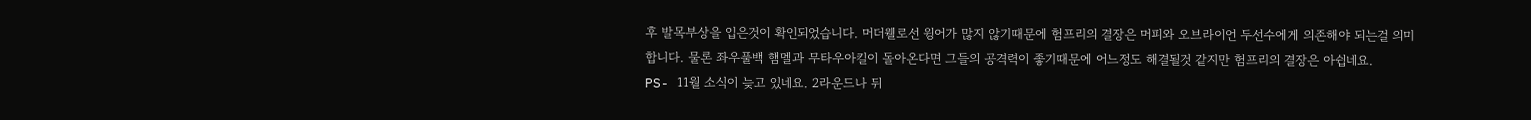후 발목부상을 입은것이 확인되었습니다. 머더웰로선 윙어가 많지 않기때문에 험프리의 결장은 머피와 오브라이언 두선수에게 의존해야 되는걸 의미합니다. 물론 좌우풀백 햄멜과 무타우아킬이 돌아온다면 그들의 공격력이 좋기때문에 어느정도 해결될것 같지만 험프리의 결장은 아쉽네요.
PS- 11월 소식이 늦고 있네요. 2라운드나 뒤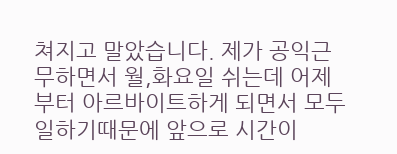쳐지고 말았습니다. 제가 공익근무하면서 월,화요일 쉬는데 어제부터 아르바이트하게 되면서 모두 일하기때문에 앞으로 시간이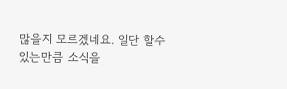많을지 모르겠네요. 일단 할수있는만큼 소식을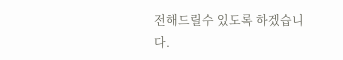전해드릴수 있도록 하겠습니다.